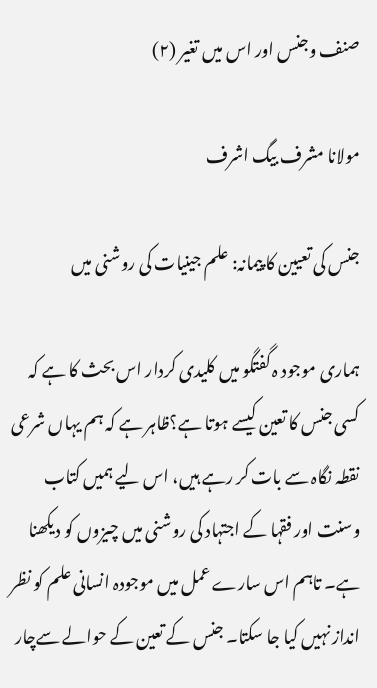صنف وجنس اور اس میں تغیر (۲)

مولانا مشرف بيگ اشرف

جنس کی تعیین کا پیمانہ: علم جینیات کی روشنی میں

ہماری موجود ہ گفتگو میں کلیدی کردار اس بحث کا ہے کہ کسی جنس کا تعین کیسے ہوتا ہے؟ظاہر ہے کہ ہم یہاں شرعی نقطہ نگاہ سے بات کر رہے ہیں، اس لیے ہمیں کتاب وسنت اور فقہا کے اجتہاد کی روشنی میں چیزوں کو دیکھنا ہے۔ تاہم اس سارے عمل میں موجودہ انسانی علم کو نظر انداز نہیں کیا جا سکتا۔ جنس کے تعین کے حوالے سےچار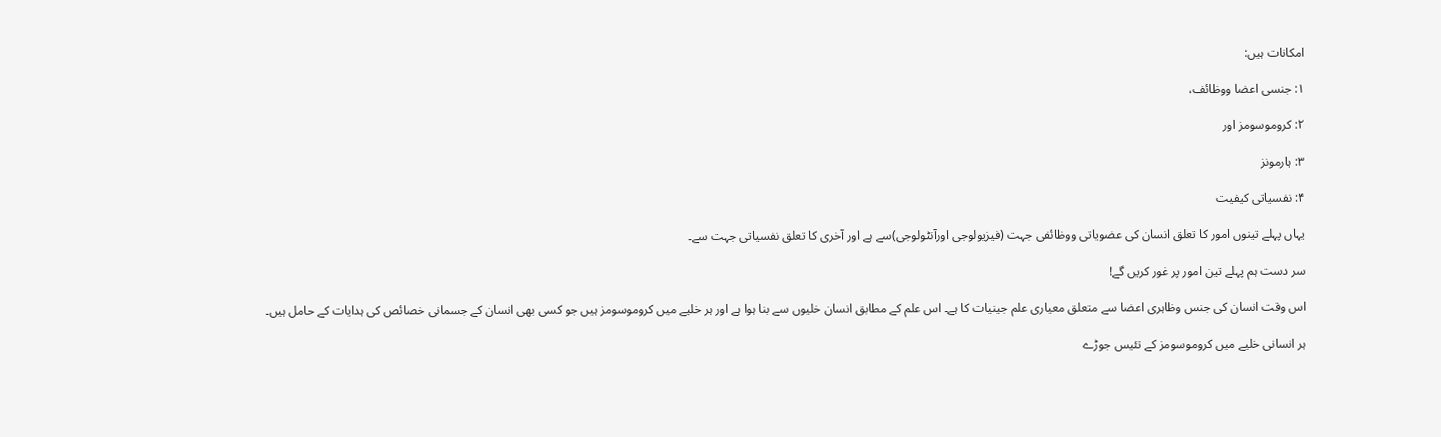امکانات ہیں:

۱: جنسی اعضا ووظائف،

۲: کروموسومز اور

۳: ہارمونز

۴: نفسیاتی کیفیت

یہاں پہلے تینوں امور کا تعلق انسان کی عضویاتی ووظائفی جہت (فیزیولوجی اورآنٹولوجی)سے ہے اور آخری کا تعلق نفسیاتی جہت سے۔

سر دست ہم پہلے تین امور پر غور کریں گے!

اس وقت انسان کی جنس وظاہری اعضا سے متعلق معیاری علم جینیات کا ہے۔ اس علم کے مطابق انسان خلیوں سے بنا ہوا ہے اور ہر خلیے میں کروموسومز ہیں جو کسی بھی انسان کے جسمانی خصائص کی ہدایات کے حامل ہیں۔

ہر انسانی خلیے میں کروموسومز کے تئیس جوڑے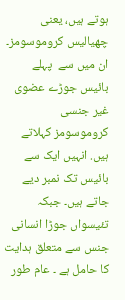ہوتے ہیں، یعنی چھیالیس کروموسومز۔ ان میں سے  پہلے بائیس جوڑے عضوی غیر جنسی کروموسومز کہلاتے ہیں. انہیں ایک سے بائیس تک نمبر دیے جاتے ہیں۔ جبکہ تئیسواں جوڑا انسانی جنس سے متعلق ہدایت کا حامل ہے ۔ عام طور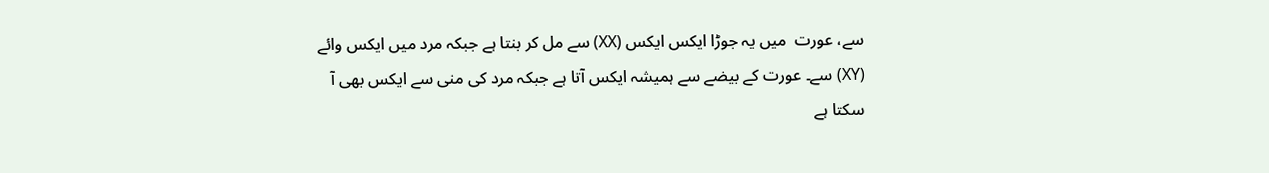سے، عورت  میں یہ جوڑا ایکس ایکس (XX) سے مل کر بنتا ہے جبکہ مرد میں ایکس وائے (XY) سے۔ عورت کے بیضے سے ہمیشہ ایکس آتا ہے جبکہ مرد کی منی سے ایکس بھی آ سکتا ہے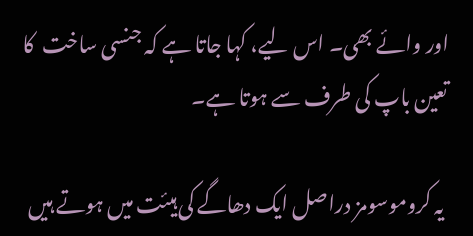اور وائے بھی۔ اس لیے، کہا جاتا ہے کہ جنسی ساخت  کا تعین باپ کی طرف سے ہوتا ہے۔

 یہ کروموسومز دراصل ایک دھاگے کی ہیئت میں ہوتے ہیں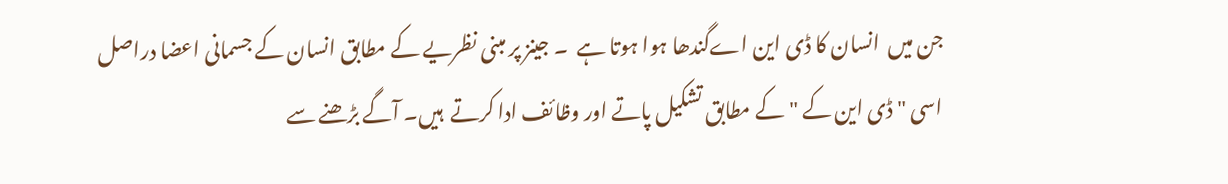جن میں  انسان کا ڈی این اےگندھا ہوا ہوتا ہے  ۔ جینز پر مبنی نظریے کے مطابق انسان کے جسمانی اعضا دراصل اسی "ڈی این کے "کے مطابق تشکیل پاتے اور وظائف ادا کرتے  ہیں۔ آگے بڑھنے سے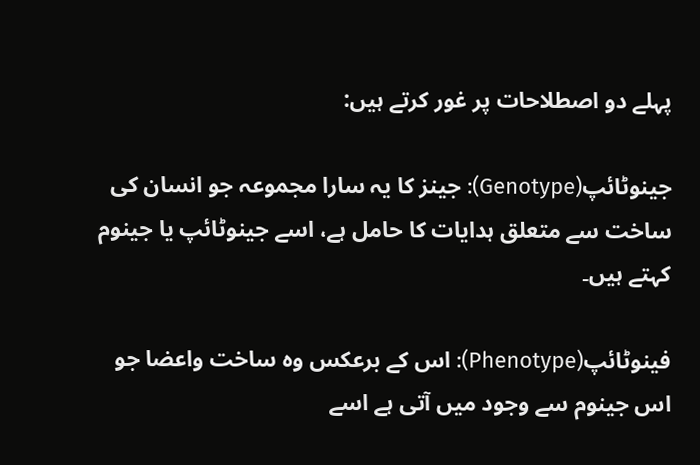پہلے دو اصطلاحات پر غور کرتے ہیں:

جینوٹائپ(Genotype): جینز کا یہ سارا مجموعہ جو انسان کی ساخت سے متعلق ہدایات کا حامل ہے، اسے جینوٹائپ یا جینوم کہتے ہیں۔

فینوٹائپ(Phenotype): اس کے برعکس وہ ساخت واعضا جو اس جینوم سے وجود میں آتی ہے اسے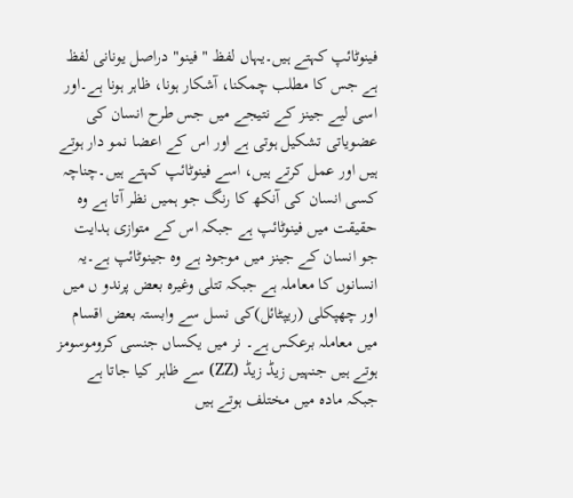فینوٹائپ کہتے ہیں۔یہاں لفظ "فینو" دراصل یونانی لفظ ہے جس کا مطلب چمکنا، آشکار ہونا، ظاہر ہونا ہے۔اور اسی لیے جینز کے نتیجے میں جس طرح انسان کی عضویاتی تشکیل ہوتی ہے اور اس کے اعضا نمو دار ہوتے ہیں اور عمل کرتے ہیں، اسے فینوٹائپ کہتے ہیں۔چناچہ کسی انسان کی آنکھ کا رنگ جو ہمیں نظر آتا ہے وہ حقیقت میں فینوٹائپ ہے جبکہ اس کے متوازی ہدایت جو انسان کے جینز میں موجود ہے وہ جینوٹائپ ہے۔یہ انسانوں کا معاملہ ہے جبکہ تتلی وغیرہ بعض پرندو ں میں  اور چھپکلی (ریپٹائل)کی نسل سے وابستہ بعض اقسام میں معاملہ برعکس ہے۔ نر میں یکساں جنسی کروموسومز ہوتے ہیں جنہیں زیڈ زیڈ (ZZ) سے ظاہر کیا جاتا ہے جبکہ مادہ میں مختلف ہوتے ہیں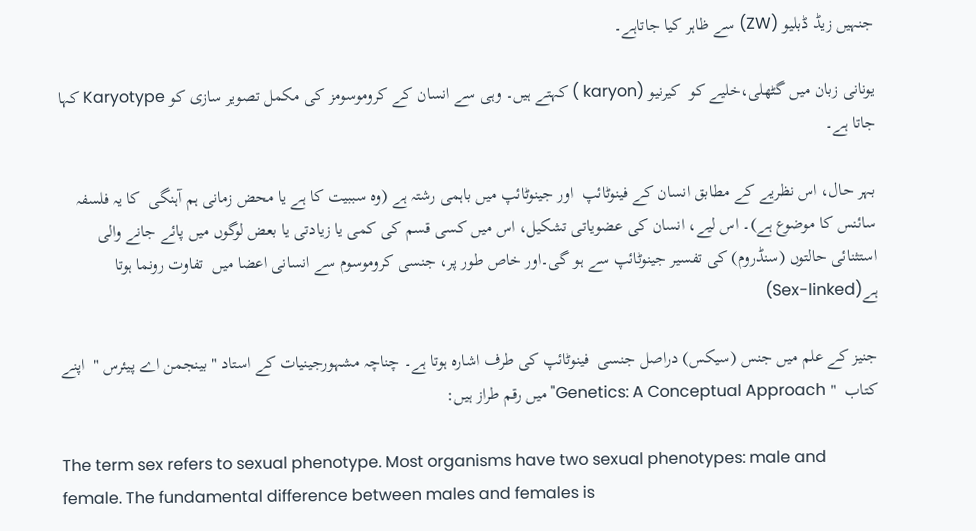جنہیں زیڈ ڈبلیو (ZW) سے ظاہر کیا جاتاہے۔

یونانی زبان میں گٹھلی،خلیے کو  کیرنیو (karyon ) کہتے ہیں۔ وہی سے انسان کے کروموسومز کی مکمل تصویر سازی کو Karyotype کہا جاتا ہے۔

بہر حال، اس نظریے کے مطابق انسان کے فینوٹائپ  اور جینوٹائپ میں باہمی رشتہ ہے (وہ سببیت کا ہے یا محض زمانی ہم آہنگی  کا یہ فلسفہ سائنس کا موضوع ہے)۔ اس لیے، انسان کی عضویاتی تشکیل، اس میں کسی قسم کی کمی یا زیادتی یا بعض لوگوں میں پائے جانے والی استثنائی حالتوں (سنڈروم) کی تفسیر جینوٹائپ سے ہو گی۔اور خاص طور پر، جنسی کروموسوم سے انسانی اعضا میں  تفاوت رونما ہوتا ہے(Sex-linked)

جنیز کے علم میں جنس (سیکس) دراصل جنسی  فینوٹائپ کی طرف اشارہ ہوتا ہے۔ چناچہ مشہورجینیات کے استاد " بینجمن اے پیئرس "  اپنے کتاب  " Genetics: A Conceptual Approach"میں رقم طراز ہیں:

The term sex refers to sexual phenotype. Most organisms have two sexual phenotypes: male and female. The fundamental difference between males and females is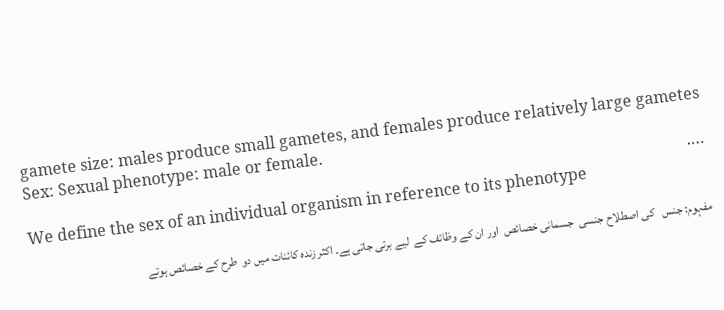gamete size: males produce small gametes, and females produce relatively large gametes Sex: Sexual phenotype: male or female.
….
We define the sex of an individual organism in reference to its phenotype

مفہوم: جنس   کی اصطلاح جنسی  جسمانی خصائص  اور ان کے وظائف کے  لیے برتی جاتی ہے۔ اکثر زندہ کائنات میں دو  طرح کے خصائص ہوتے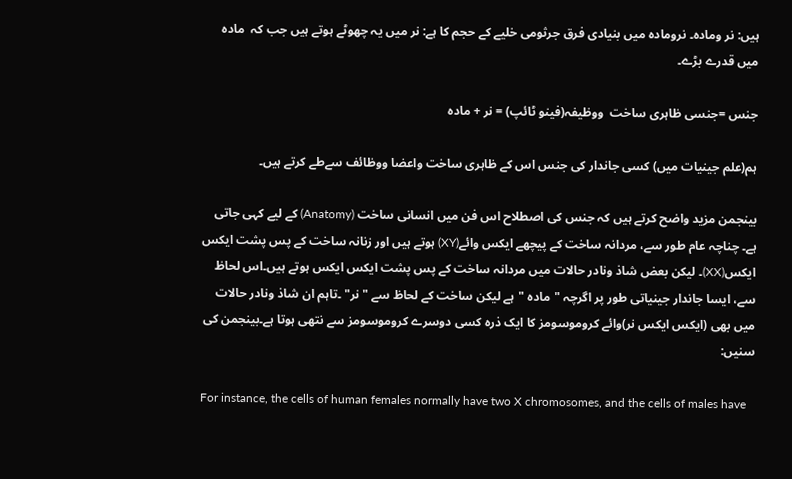ہیں: نر ومادہ۔ نرومادہ میں بنیادی فرق جرثومی خلیے کے حجم کا ہے: نر میں یہ چھوٹے ہوتے ہیں جب کہ  مادہ میں قدرے بڑے۔

جنس =جنسی ظاہری ساخت  ووظیفہ(فینو ٹائپ) = نر + مادہ

ہم(علم جینیات میں) کسی جاندار کی جنس اس کے ظاہری ساخت واعضا ووظائف سےطے کرتے ہیں۔

بینجمن مزید واضح کرتے ہیں کہ جنس کی اصطلاح اس فن میں انسانی ساخت (Anatomy) کے لیے کہی جاتی ہے۔ چناچہ عام طور سے، مردانہ ساخت کے پیچھے ایکس وائے(XY) ہوتے ہیں اور زنانہ ساخت کے پس پشت ایکس ایکس(XX)۔ لیکن بعض شاذ ونادر حالات میں مردانہ ساخت کے پس پشت ایکس ایکس ہوتے ہیں۔اس لحاظ سے، ایسا جاندار جینیاتی طور پر اگرچہ "مادہ "ہے لیکن ساخت کے لحاظ سے "نر" ۔تاہم ان شاذ ونادر حالات میں بھی (ایکس ایکس نر)وائے کروموسومز کا ایک ذرہ کسی دوسرے کروموسومز سے نتھی ہوتا ہے۔بینجمن کی سنیں:

For instance, the cells of human females normally have two X chromosomes, and the cells of males have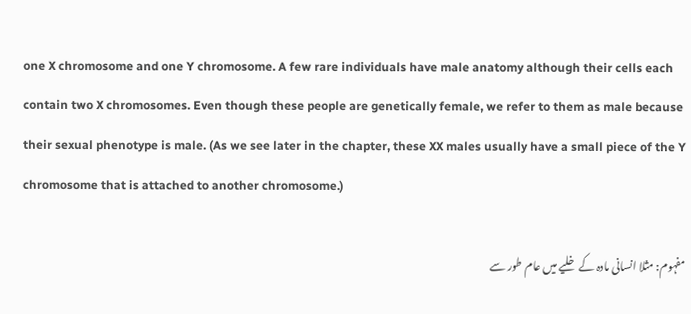one X chromosome and one Y chromosome. A few rare individuals have male anatomy although their cells each contain two X chromosomes. Even though these people are genetically female, we refer to them as male because their sexual phenotype is male. (As we see later in the chapter, these XX males usually have a small piece of the Y chromosome that is attached to another chromosome.)

مفہوم: مثلا انسانی مادہ کے خلیے میں عام طور سے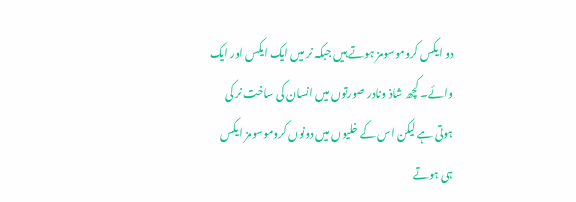دو ایکس کروموسومز ہوتے ہیں جبکہ نر میں ایک ایکس اور ایک وائے۔ کچھ شاذ ونادر صورتوں میں انسان کی ساخت نر کی ہوتی ہے لیکن اس کے خلیوں میں دونوں کروموسومز ایکس ہی ہوتے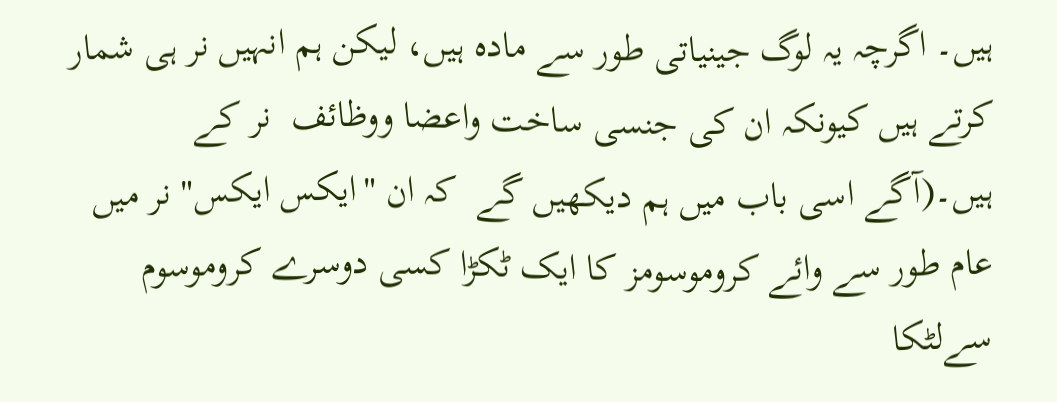ہیں۔ اگرچہ یہ لوگ جینیاتی طور سے مادہ ہیں، لیکن ہم انہیں نر ہی شمار کرتے ہیں کیونکہ ان کی جنسی ساخت واعضا ووظائف  نر کے ہیں۔(آگے اسی باب میں ہم دیکھیں گے  کہ ان "ایکس ایکس" نر میں عام طور سے وائے کروموسومز کا ایک ٹکڑا کسی دوسرے کروموسوم سےلٹکا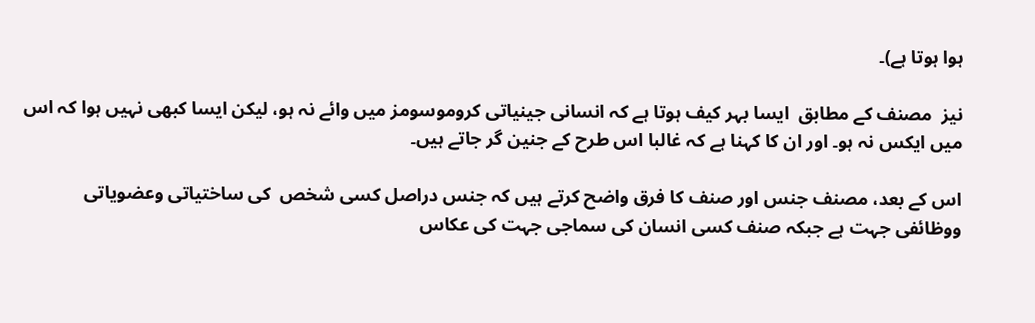ہوا ہوتا ہے)۔

نیز  مصنف کے مطابق  ایسا بہر کیف ہوتا ہے کہ انسانی جینیاتی کروموسومز میں وائے نہ ہو، لیکن ایسا کبھی نہیں ہوا کہ اس میں ایکس نہ ہو۔ اور ان کا کہنا ہے کہ غالبا اس طرح کے جنین گر جاتے ہیں۔

اس کے بعد، مصنف جنس اور صنف کا فرق واضح کرتے ہیں کہ جنس دراصل کسی شخص  کی ساختیاتی وعضویاتی   ووظائفی جہت ہے جبکہ صنف کسی انسان کی سماجی جہت کی عکاس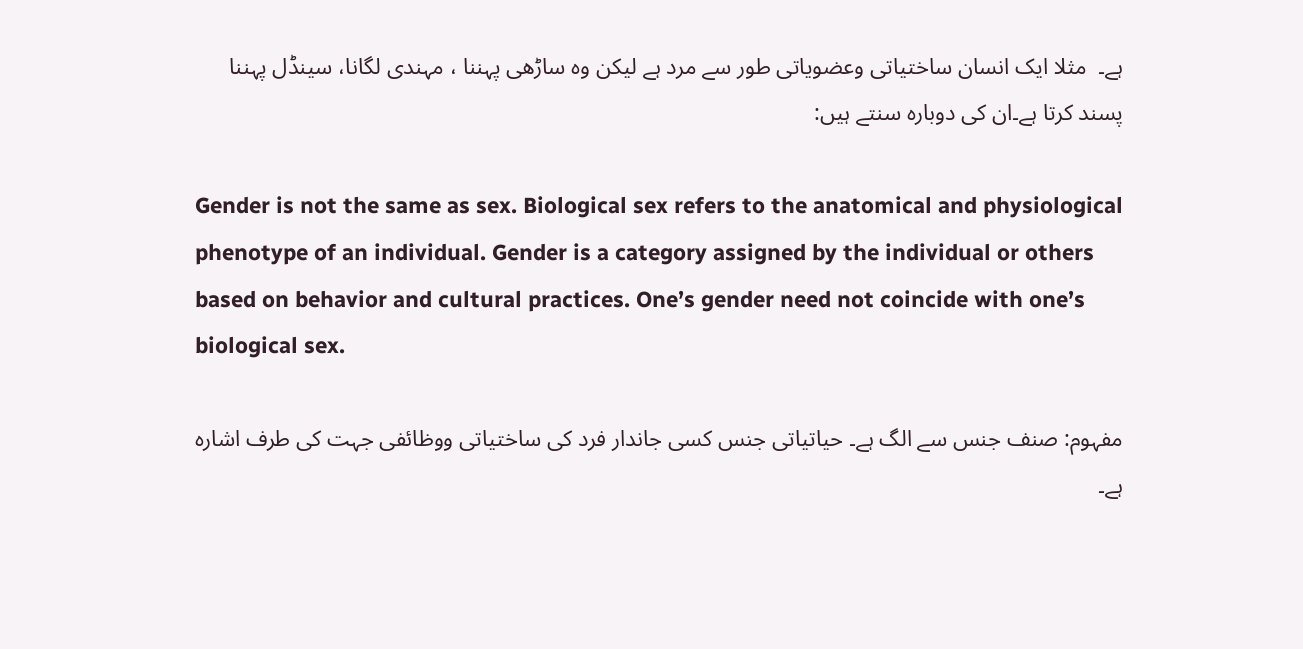ہے۔  مثلا ایک انسان ساختیاتی وعضویاتی طور سے مرد ہے لیکن وہ ساڑھی پہننا ، مہندی لگانا، سینڈل پہننا پسند کرتا ہے۔ان کی دوبارہ سنتے ہیں:

Gender is not the same as sex. Biological sex refers to the anatomical and physiological phenotype of an individual. Gender is a category assigned by the individual or others based on behavior and cultural practices. One’s gender need not coincide with one’s biological sex.

مفہوم: صنف جنس سے الگ ہے۔ حیاتیاتی جنس کسی جاندار فرد کی ساختیاتی ووظائفی جہت کی طرف اشارہ ہے۔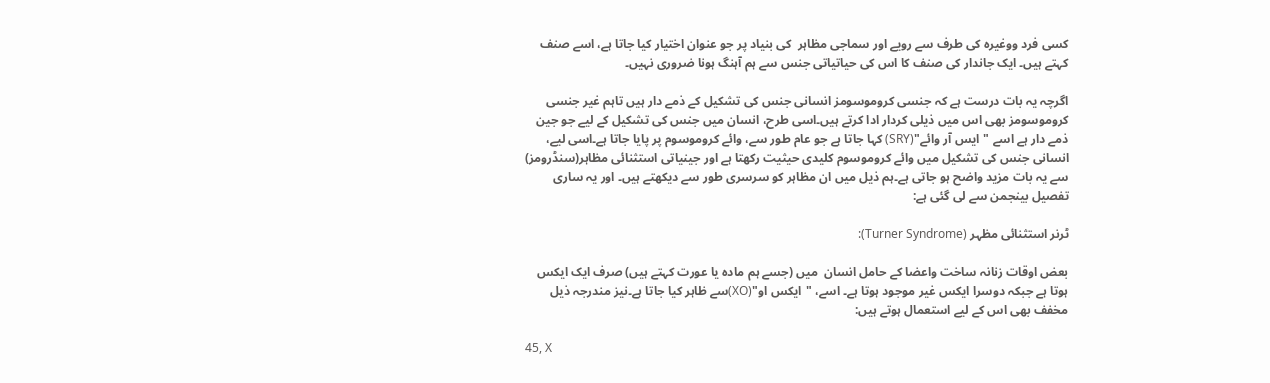کسی فرد ووغیرہ کی طرف سے رویے اور سماجی مظاہر  کی بنیاد پر جو عنوان اختیار کیا جاتا ہے، اسے صنف کہتے ہیں۔ ایک جاندار کی صنف کا اس کی حیاتیاتی جنس سے ہم آہنگ ہونا ضروری نہیں۔

اگرچہ یہ بات درست ہے کہ جنسی کروموسومز انسانی جنس کی تشکیل کے ذمے دار ہیں تاہم غیر جنسی کروموسومز بھی اس میں ذیلی کردار ادا کرتے ہیں۔اسی طرح، انسان میں جنس کی تشکیل کے لیے جو جین ذمے دار ہے اسے "ایس آر وائے"(SRY) کہا جاتا ہے جو عام طور سے، وائے کروموسوم پر پایا جاتا ہے۔اسی لیے، انسانی جنس کی تشکیل میں وائے کروموسوم کلیدی حیثیت رکھتا ہے اور جینیاتی استثنائی مظاہر(سنڈرومز) سے یہ بات مزید واضح ہو جاتی ہے۔ہم ذیل میں ان مظاہر کو سرسری طور سے دیکھتے ہیں۔ اور یہ ساری تفصیل بینجمن سے لی گئی ہے:

ٹرنر استثنائی مظہر (Turner Syndrome):

بعض اوقات زنانہ ساخت واعضا کے حامل انسان  میں (جسے ہم مادہ یا عورت کہتے ہیں) صرف ایک ایکس ہوتا ہے جبکہ دوسرا ایکس غیر موجود ہوتا ہے۔ اسے، "ایکس او"(XO)سے ظاہر کیا جاتا ہے۔نیز مندرجہ ذیل مخفف بھی اس کے لیے استعمال ہوتے ہیں:

45, X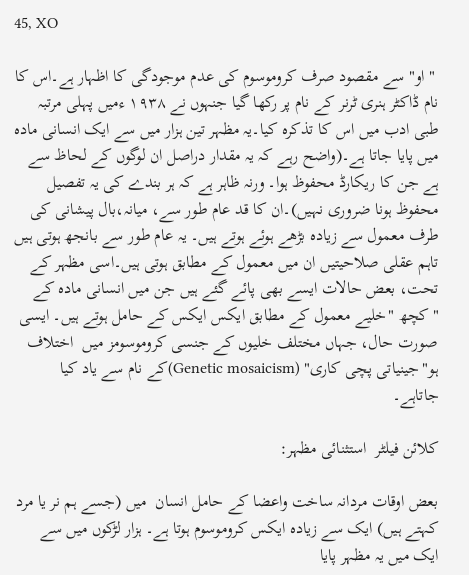45, XO

 "او" سے مقصود صرف کروموسوم کی عدم موجودگی کا اظہار ہے۔اس کا نام ڈاکٹر ہنری ٹرنر کے نام پر رکھا گیا جنہوں نے ۱۹۳۸ ءمیں پہلی مرتبہ طبی ادب میں اس کا تذکرہ کیا۔یہ مظہر تین ہزار میں سے ایک انسانی مادہ میں پایا جاتا ہے۔(واضح رہے کہ یہ مقدار دراصل ان لوگوں کے لحاظ سے ہے جن کا ریکارڈ محفوظ ہوا۔ ورنہ ظاہر ہے کہ ہر بندے کی یہ تفصیل محفوظ ہونا ضروری نہیں)۔ان کا قد عام طور سے، میانہ،بال پیشانی کی طرف معمول سے زیادہ بڑھے ہوئے ہوتے ہیں۔ یہ عام طور سے بانجھ ہوتی ہیں تاہم عقلی صلاحیتیں ان میں معمول کے مطابق ہوتی ہیں۔اسی مظہر کے تحت، بعض حالات ایسے بھی پائے گئے ہیں جن میں انسانی مادہ کے "کچھ "خلیے معمول کے مطابق ایکس ایکس کے حامل ہوتے ہیں۔ ایسی صورت حال، جہاں مختلف خلیوں کے جنسی کروموسومز میں  اختلاف ہو"جینیاتی پچی کاری" (Genetic mosaicism)کے نام سے یاد کیا جاتاہے۔

کلائن فیلٹر  استثنائی مظہر:

بعض اوقات مردانہ ساخت واعضا کے حامل انسان  میں (جسے ہم نر یا مرد کہتے ہیں) ایک سے زیادہ ایکس کروموسوم ہوتا ہے۔ ہزار لڑکوں میں سے ایک میں یہ مظہر پایا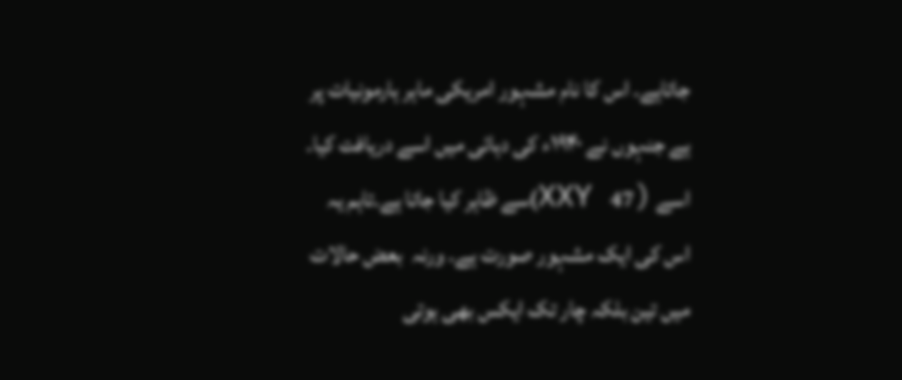جاتاہے۔ اس کا نام مشہور امریکی ماہر ہارمونیات پر ہے جنہوں نے ۱۹۴۰ء کی دہائی میں اسے دریافت کیا۔ اسے (XXY 47)سے ظاہر کیا جاتا ہے۔تاہم یہ اس کی ایک مشہور صورت ہے۔ ورنہ  بعض حالات میں تین بلکہ چار تک ایکس بھی ہوتی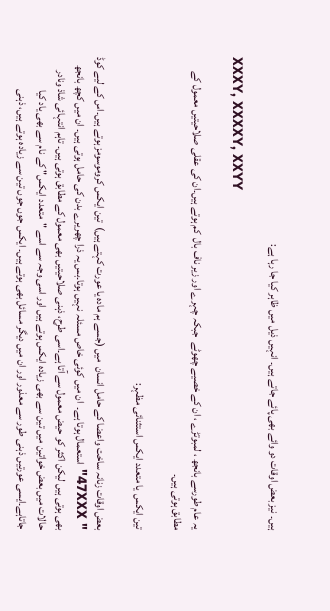ہیں۔ نیز بعض اوقات دو وائے بھی پائے جاتے ہیں۔ انہیں ذیل میں ظاہر کیا جا رہا ہے:

XXXY, XXXXY, XXYY

یہ عام طورسے بانجھ ، لمبوتڑے ، ان کے خصیے چھوٹے  جبکہ چہرے اور زیر ناف بال  کم ہوتے ہیں۔ان کی عقلی صلاحیتیں معمول کے مطابق ہوتی ہیں۔

تین ایکس  یا متعدد ایکس استثنائی مظہر:

بعض اوقات زنانہ ساخت واعضا کے حامل انسان  میں (جسے ہم مادہ یا عورت کہتے ہیں)  تین ایکس کروموسومز ہوتے ہیں۔اس کے لیے کوڈ  " 47XXX" استعمال ہوتا ہے۔  ان میں کوئی خاص مسئلہ نہیں ہوتا۔بس یہ ذرا چھریرے بدن کی حامل ہوتی ہیں۔ ان میں کچھ بانجھ بھی ہوتی ہیں لیکن اکثر کو حیض معمول سے آتا ہے۔اسی طرح، ذہنی صلاحیتیں بھی معمول کے مطابق ہوتی ہیں۔ تاہم انتہائی شاذ ونادر حالات میں بعض خواتین میں تین سے بھی زیادہ ایکس ہوتے ہیں اور اسی وجہ سے اسے "متعدد ایکس" کے نام سے بھی یاد کیا جاتاہے۔ایسی عورتیں ذہنی طور سے معذور اور ان میں دیگر مسائل بھی ہوتے ہیں۔ ایکس جوں جوں تین سے زیادہ ہوتے ہیں، ذہنی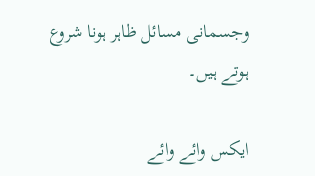وجسمانی مسائل ظاہر ہونا شروع ہوتے ہیں۔

ایکس وائے وائے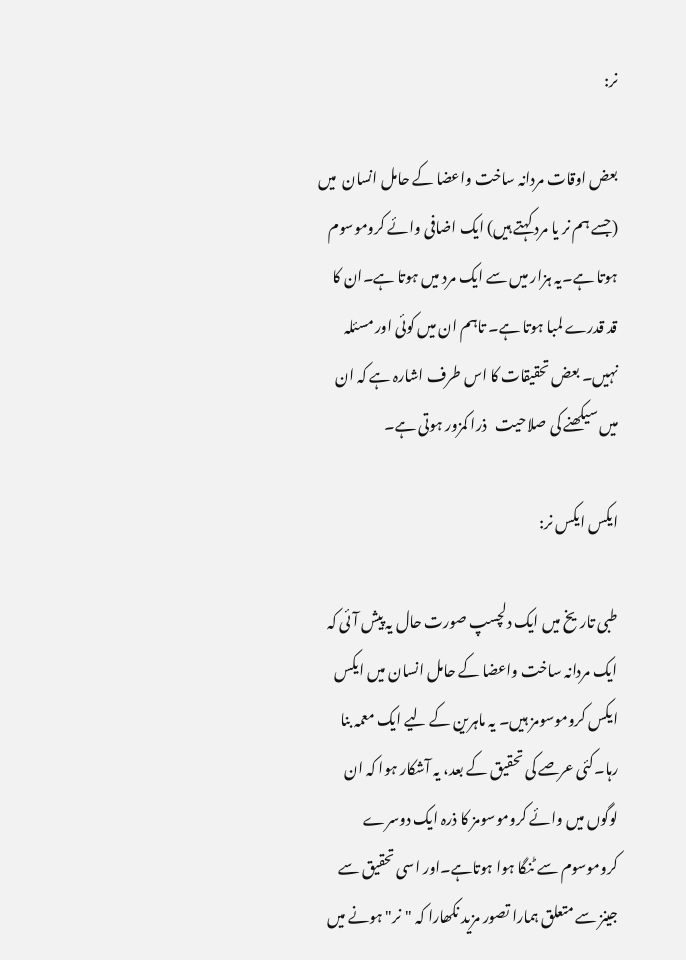نر:

بعض اوقات مردانہ ساخت واعضا کے حامل انسان  میں (جسے ہم نر یا مرد کہتے ہیں) ایک اضافی وائے کروموسوم ہوتا ہے۔یہ ہزار میں سے ایک مرد میں ہوتا ہے۔ان کا قد قدرے لمبا ہوتا ہے۔ تاہم ان میں کوئی اور مسئلہ نہیں۔ بعض تحقیقات کا اس طرف اشارہ ہے کہ ان میں سیکھنے کی صلاحیت   ذرا کمزور ہوتی ہے۔

ایکس ایکس نر:

طبی تاریخ میں ایک دلچسپ صورت حال یہ پیش آئی کہ ایک مردانہ ساخت واعضا کے حامل انسان میں ایکس ایکس کروموسومز ہیں۔ یہ ماہرین کے لیے ایک معمہ بنا رہا۔کئی عرصے کی تحقیق کے بعد، یہ آشکار ہوا کہ ان لوگوں میں وائے کروموسومز کا ذرہ ایک دوسرے کروموسوم سے ٹنگا ہوا ہوتاہے۔اور اسی تحقیق سے جینز سے متعلق ہمارا تصور مزید نکھارا کہ "نر" ہونے میں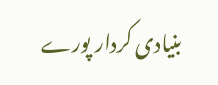بنیادی کردار پورے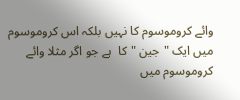وائے کروموسوم کا نہیں بلکہ اس کروموسوم میں ایک "جین "کا  ہے جو اگر مثلا وائے کروموسوم میں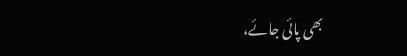بھی پائی جائے،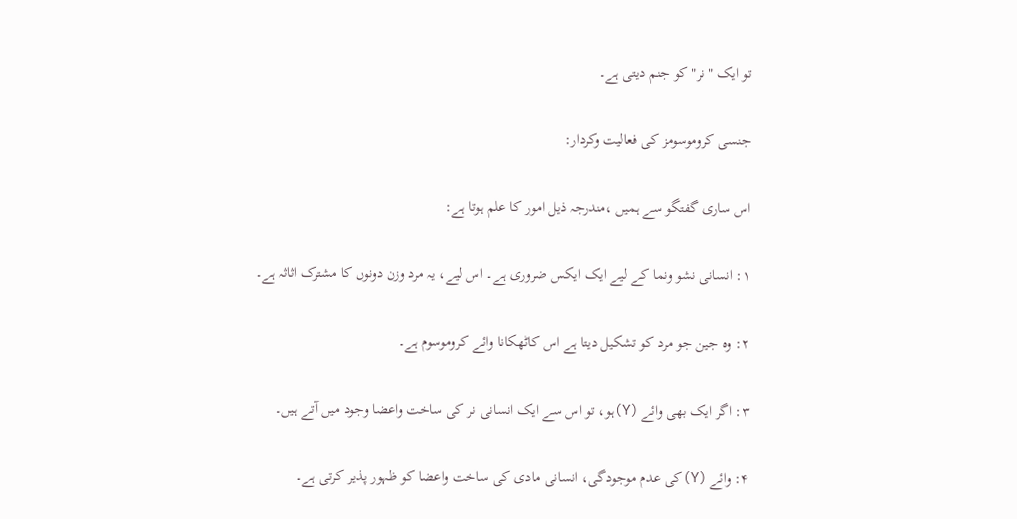تو ایک "نر" کو جنم دیتی ہے۔

جنسی کروموسومز کی فعالیت وکردار:

اس ساری گفتگو سے ہمیں ،مندرجہ ذیل امور کا علم ہوتا ہے:

۱: انسانی نشو ونما کے لیے ایک ایکس ضروری ہے۔ اس لیے، یہ مرد وزن دونوں کا مشترک اثاثہ ہے۔

۲: وہ جین جو مرد کو تشکیل دیتا ہے اس کاٹھکانا وائے کروموسوم ہے۔

۳: اگر ایک بھی وائے (Y)ہو، تو اس سے ایک انسانی نر کی ساخت واعضا وجود میں آتے ہیں۔

۴: وائے (Y)کی عدم موجودگی، انسانی مادی کی ساخت واعضا کو ظہور پذیر کرتی ہے۔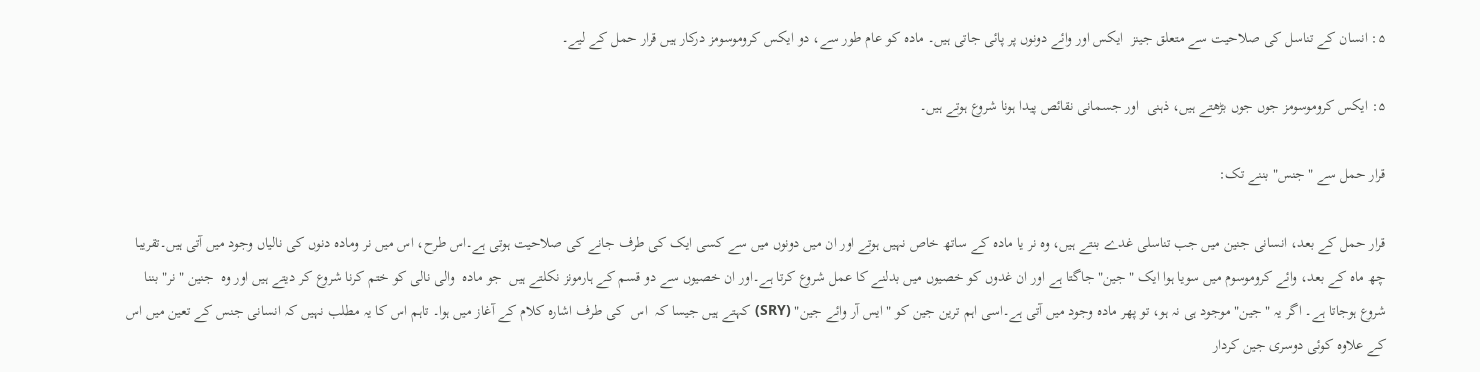۵: انسان کے تناسل کی صلاحیت سے متعلق جینز  ایکس اور وائے دونوں پر پائی جاتی ہیں۔ مادہ کو عام طور سے، دو ایکس کروموسومز درکار ہیں قرار حمل کے لیے۔

۵: ایکس کروموسومز جوں جوں بڑھتے ہیں، ذہنی  اور جسمانی نقائص پیدا ہونا شروع ہوتے ہیں۔

قرار حمل سے "جنس" بننے تک:

قرار حمل کے بعد، انسانی جنین میں جب تناسلی غدے بنتے ہیں، وہ نر یا مادہ کے ساتھ خاص نہیں ہوتے اور ان میں دونوں میں سے کسی ایک کی طرف جانے کی صلاحیت ہوتی ہے۔اس طرح، اس میں نر ومادہ دنوں کی نالیاں وجود میں آتی ہیں۔تقریبا چھ ماہ کے بعد، وائے کروموسوم میں سویا ہوا ایک "جین" جاگتا ہے اور ان غدوں کو خصیوں میں بدلنے کا عمل شروع کرتا ہے۔اور ان خصیوں سے دو قسم کے ہارمونز نکلتے ہیں  جو مادہ  والی نالی کو ختم کرنا شروع کر دیتے ہیں اور وہ  جنین "نر" بننا شروع ہوجاتا ہے۔ اگر یہ "جین" موجود ہی نہ ہو، تو پھر مادہ وجود میں آتی ہے۔اسی اہم ترین جین کو "ایس آر وائے جین" (SRY) کہتے ہیں جیسا کہ  اس  کی طرف اشارہ کلام کے آغاز میں ہوا۔ تاہم اس کا یہ مطلب نہیں کہ انسانی جنس کے تعین میں اس کے علاوہ کوئی دوسری جین کردار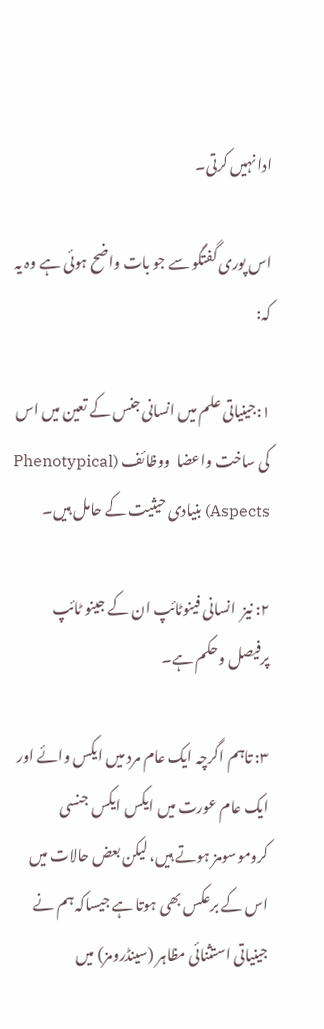ادا نہیں کرتی۔

اس پوری گفتگو سے جو بات واضح ہوئی ہے وہ یہ   کہ:

۱:جینیاتی علم میں انسانی جنس کے تعین میں اس کی ساخت واعضا  ووظائف (Phenotypical Aspects) بنیادی حیثیت کے حامل ہیں۔

۲: نیز  انسانی فینوٹائپ ان کے جینو ٹائپ پرفیصل وحکم ہے۔

۳: تاہم اگرچہ ایک عام مرد میں ایکس وائے اور ایک عام عورت میں ایکس ایکس جنسی کروموسومز ہوتے ہیں، لیکن بعض حالات میں اس کے برعکس بھی ہوتا ہے جیساکہ ہم نے جینیاتی استثنائی مظاہر (سینڈرومز) میں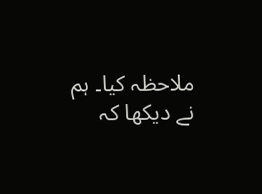ملاحظہ کیا۔ ہم نے دیکھا کہ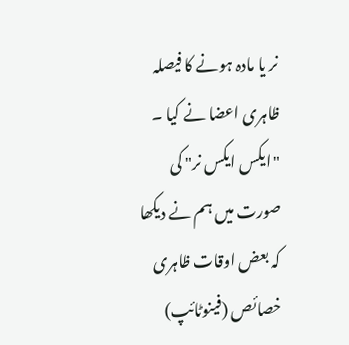نر یا مادہ ہونے کا فیصلہ ظاہری اعضا نے کیا ۔  "ایکس ایکس نر" کی صورت میں ہم نے دیکھا کہ بعض اوقات ظاہری خصائص (فینوٹائپ)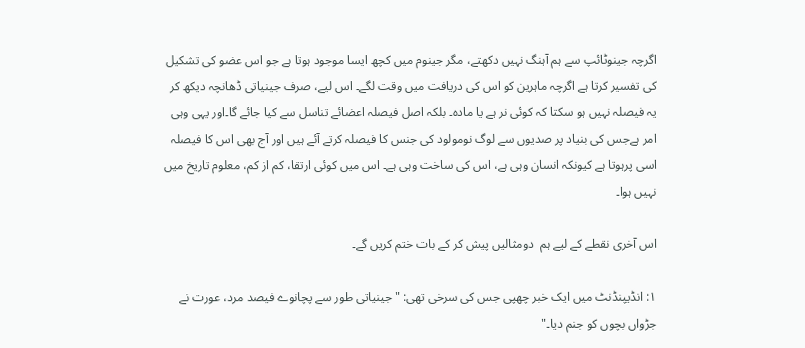اگرچہ جینوٹائپ سے ہم آہنگ نہیں دکھتے، مگر جینوم میں کچھ ایسا موجود ہوتا ہے جو اس عضو کی تشکیل کی تفسیر کرتا ہے اگرچہ ماہرین کو اس کی دریافت میں وقت لگے۔ اس لیے، صرف جینیاتی ڈھانچہ دیکھ کر یہ فیصلہ نہیں ہو سکتا کہ کوئی نر ہے یا مادہ۔ بلکہ اصل فیصلہ اعضائے تناسل سے کیا جائے گا۔اور یہی وہی امر ہےجس کی بنیاد پر صدیوں سے لوگ نومولود کی جنس کا فیصلہ کرتے آئے ہیں اور آج بھی اس کا فیصلہ اسی پرہوتا ہے کیونکہ انسان وہی ہے، اس کی ساخت وہی ہے۔ اس میں کوئی ارتقا، کم از کم، معلوم تاریخ میں نہیں ہوا۔

اس آخری نقطے کے لیے ہم  دومثالیں پیش کر کے بات ختم کریں گے۔

۱: انڈیپنڈنٹ میں ایک خبر چھپی جس کی سرخی تھی: "جینیاتی طور سے پچانوے فیصد مرد، عورت نے جڑواں بچوں کو جنم دیا۔"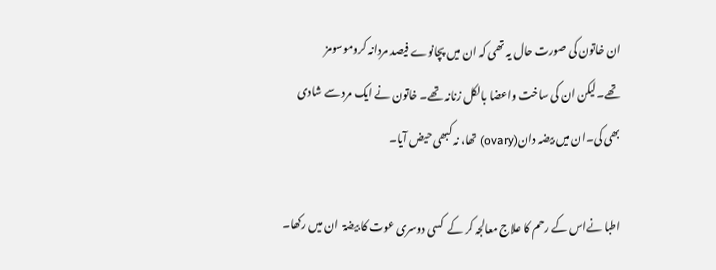ان خاتون کی صورت حال یہ تھی کہ ان میں پچانوے فیصد مردانہ کروموسومز تھے۔لیکن ان کی ساخت واعضا بالکل زنانہ تھے۔ خاتون نے ایک مرد سے شادی بھی کی۔ان میں بیضہ دان(ovary) تھا، نہ کبھی حیض آیا۔

اطبا نےاس کے رحم کا علاج معالجہ کر کے  کسی دوسری عوت کا بیضۃ  ان میں رکھا۔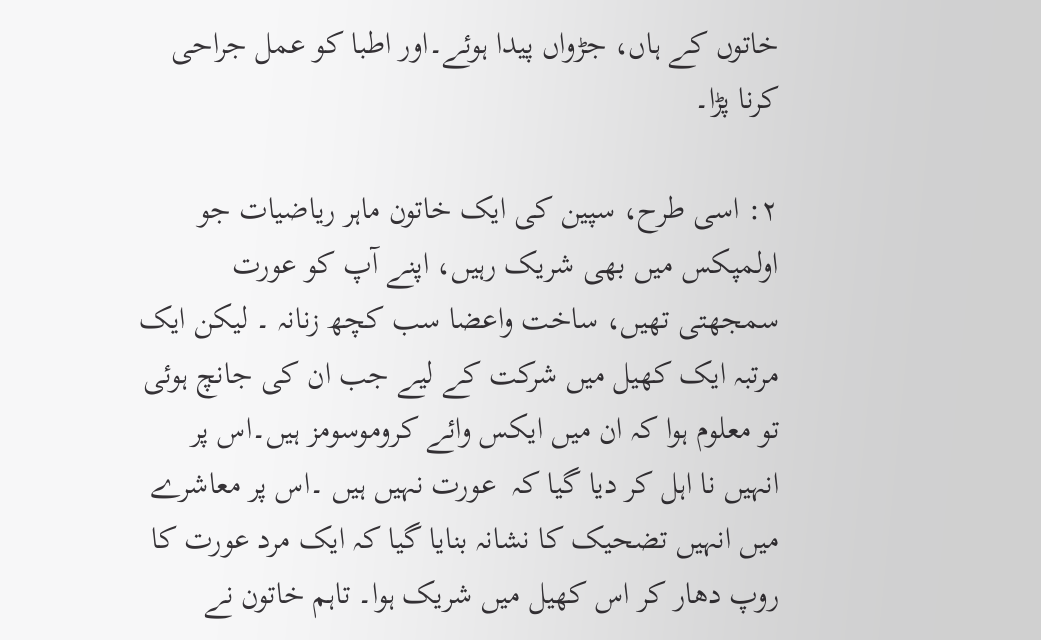خاتوں کے ہاں، جڑواں پیدا ہوئے۔اور اطبا کو عمل جراحی کرنا پڑا۔

۲: اسی طرح، سپین کی ایک خاتون ماہر ریاضیات جو اولمپکس میں بھی شریک رہیں، اپنے آپ کو عورت سمجھتی تھیں، ساخت واعضا سب کچھ زنانہ ۔ لیکن ایک مرتبہ ایک کھیل میں شرکت کے لیے جب ان کی جانچ ہوئی تو معلوم ہوا کہ ان میں ایکس وائے کروموسومز ہیں۔اس پر انہیں نا اہل کر دیا گیا کہ  عورت نہیں ہیں ۔اس پر معاشرے میں انہیں تضحیک کا نشانہ بنایا گیا کہ ایک مرد عورت کا روپ دھار کر اس کھیل میں شریک ہوا۔ تاہم خاتون نے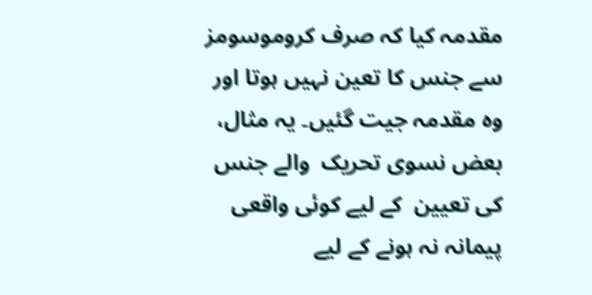مقدمہ کیا کہ صرف کروموسومز سے جنس کا تعین نہیں ہوتا اور وہ مقدمہ جیت گئیں۔ یہ مثال، بعض نسوی تحریک  والے جنس کی تعیین  کے لیے کوئی واقعی پیمانہ نہ ہونے کے لیے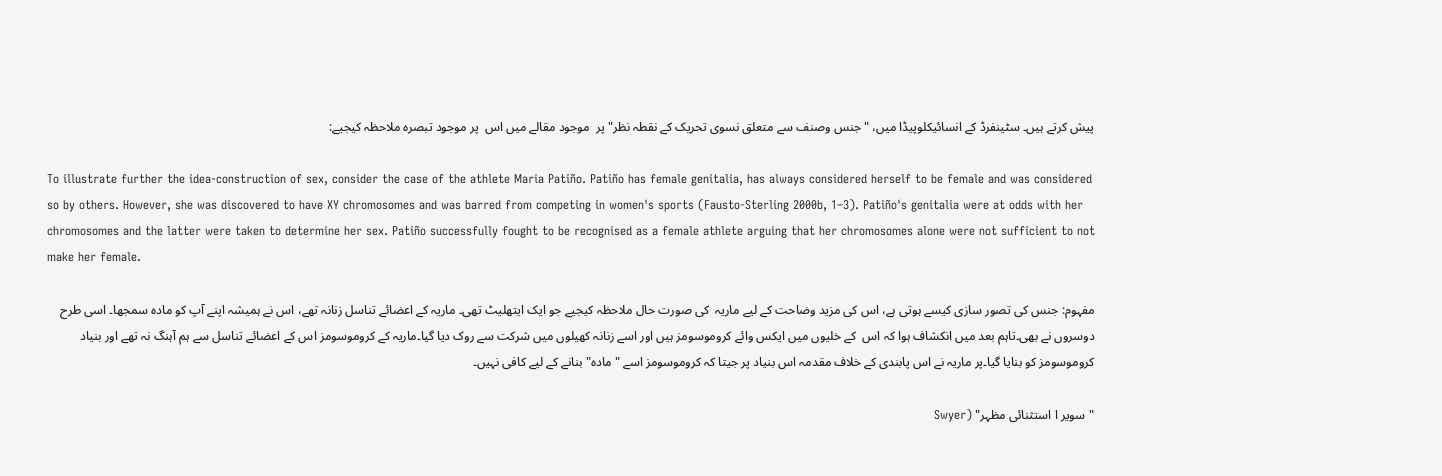پیش کرتے ہیں۔ سٹینفرڈ کے انسائیکلوپیڈا میں، "جنس وصنف سے متعلق نسوی تحریک کے نقطہ نظر" پر  موجود مقالے میں اس  پر موجود تبصرہ ملاحظہ کیجیے:

To illustrate further the idea-construction of sex, consider the case of the athlete Maria Patiño. Patiño has female genitalia, has always considered herself to be female and was considered so by others. However, she was discovered to have XY chromosomes and was barred from competing in women's sports (Fausto-Sterling 2000b, 1–3). Patiño's genitalia were at odds with her chromosomes and the latter were taken to determine her sex. Patiño successfully fought to be recognised as a female athlete arguing that her chromosomes alone were not sufficient to not make her female.

مفہوم: جنس کی تصور سازی کیسے ہوتی ہے، اس کی مزید وضاحت کے لیے ماریہ  کی صورت حال ملاحظہ کیجیے جو ایک ایتھلیٹ تھی۔ ماریہ کے اعضائے تناسل زنانہ تھے، اس نے ہمیشہ اپنے آپ کو مادہ سمجھا۔ اسی طرح دوسروں نے بھی۔تاہم بعد میں انکشاف ہوا کہ اس  کے خلیوں میں ایکس وائے کروموسومز ہیں اور اسے زنانہ کھیلوں میں شرکت سے روک دیا گیا۔ماریہ کے کروموسومز اس کے اعضائے تناسل سے ہم آہنگ نہ تھے اور بنیاد کروموسومز کو بنایا گیا۔پر ماریہ نے اس پابندی کے خلاف مقدمہ اس بنیاد پر جیتا کہ کروموسومز اسے "مادہ" بنانے کے لیے کافی نہیں۔

"سویر ا استثنائی مظہر" (Swyer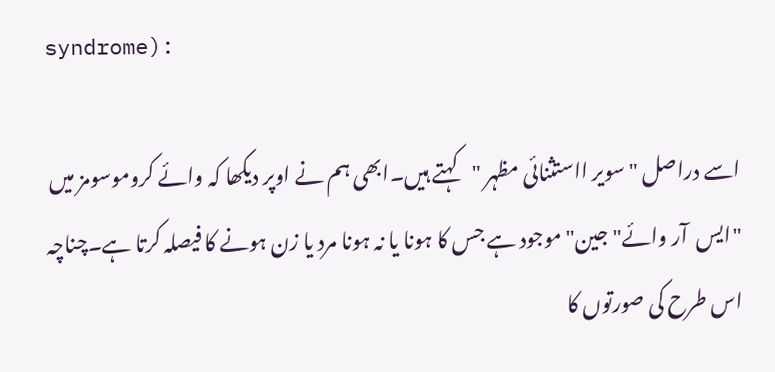syndrome):

اسے دراصل " سویر ااستثنائی مظہر "کہتے ہیں۔ابھی ہم نے اوپر دیکھا کہ وائے کروموسومز میں "ایس  آر وائے"جین" موجود ہے جس کا ہونا یا نہ ہونا مرد یا زن ہونے کا فیصلہ کرتا ہے۔چناچہ اس طرح کی صورتوں کا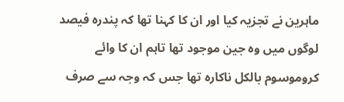ماہرین نے تجزیہ کیا اور ان کا کہنا تھا کہ پندرہ فیصد لوگوں میں وہ جین موجود تھا تاہم ان کا وائے کروموسوم بالکل ناکارہ تھا جس کہ وجہ سے صرف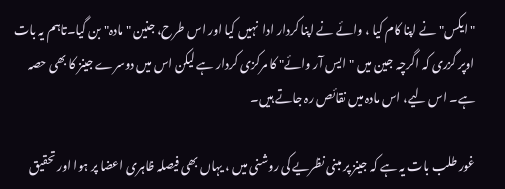"ایکس" نے اپنا کام کیا ، وائے نے اپنا کردار ادا  نہیں کیا اور اس طرح، جنین "مادہ" بن گیا۔تاہم یہ بات اوپر گزری کہ اگرچہ جین میں "ایس آر وائے" کا مرکزی کردار ہے لیکن اس میں دوسرے جینز کا بھی حصہ ہے۔ اس لیے، اس مادہ میں نقائص رہ جاتے ہیں۔

غور طلب بات یہ ہے کہ جینز پر مبنی نظریے کی روشنی میں ، یہاں بھی فیصلہ ظاہری اعضا پر ہوا اور تحقیق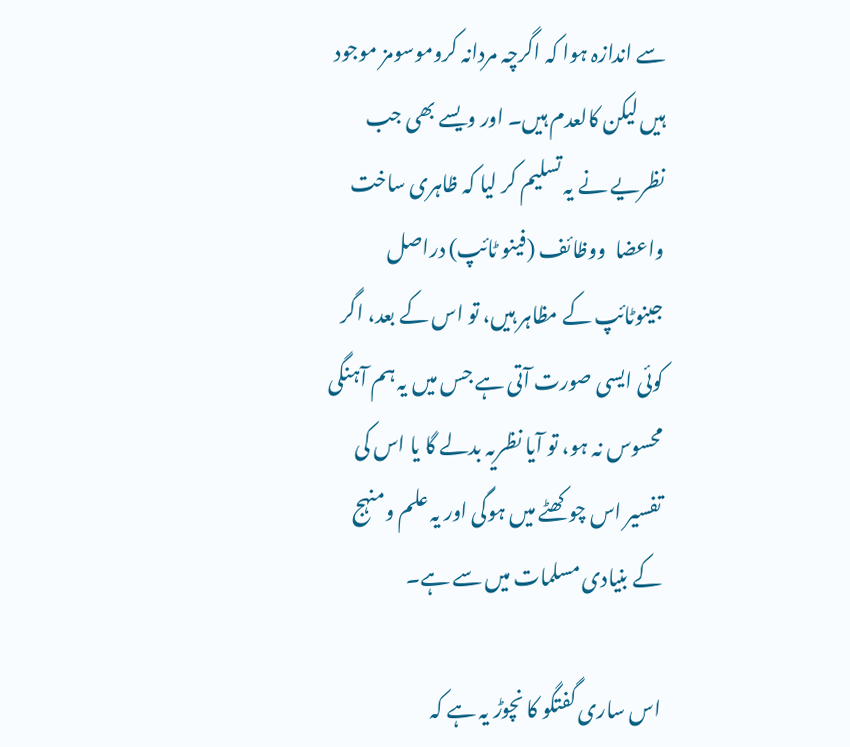سے اندازہ ہوا کہ اگرچہ مردانہ کروموسومز موجود ہیں لیکن کالعدم ہیں۔ اور ویسے بھی جب نظریے نے یہ تسلیم کر لیا کہ ظاہری ساخت واعضا  ووظائف (فینو ٹائپ) دراصل جینوٹائپ کے مظاہر ہیں، تو اس کے بعد، اگر کوئی ایسی صورت آتی ہے جس میں یہ ہم آہنگی محسوس نہ ہو، تو آیا نظریہ بدلے گا یا اس کی تفسیر اس چوکھٹے میں ہوگی اور یہ علم ومنہج کے بنیادی مسلمات میں سے ہے۔

اس ساری گفتگو کا نچوڑ یہ ہے کہ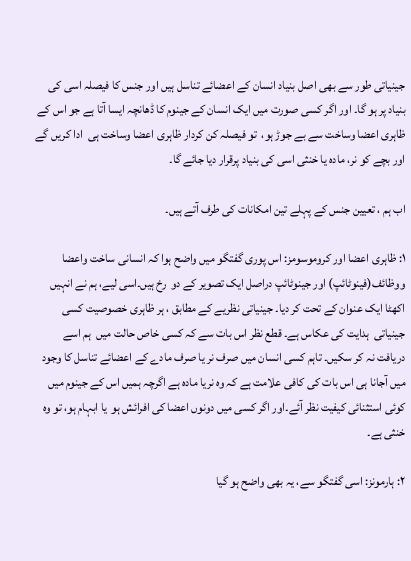جینیاتی طور سے بھی اصل بنیاد انسان کے اعضائے تناسل ہیں اور جنس کا فیصلہ اسی کی بنیاد پر ہو گا۔ اور اگر کسی صورت میں ایک انسان کے جینوم کا ڈھانچہ ایسا آتا ہے جو اس کے ظاہری اعضا وساخت سے بے جوڑ ہو،  تو فیصلہ کن کردار ظاہری اعضا وساخت ہی  ادا کریں گے اور بچے کو نر، مادہ یا خنثی اسی کی بنیاد پرقرار دیا جائے گا۔

اب ہم ، تعیین جنس کے پہلے تین امکانات کی طرف آتے ہیں۔

۱: ظاہری اعضا اور کروموسومز: اس پوری گفتگو میں واضح ہوا کہ انسانی ساخت واعضا ووظائف(فینوٹائپ) اور جینوٹائپ دراصل ایک تصویر کے دو  رخ ہیں۔اسی لیے، ہم نے انہیں اکھٹا ایک عنوان کے تحت کر دیا۔ جینیاتی نظریے کے مطابق ، ہر ظاہری خصوصیت کسی جینیاتی  ہدایت کی عکاس ہے۔ قطع نظر اس بات سے کہ کسی خاص حالت میں  ہم اسے دریافت نہ کر سکیں۔ تاہم کسی انسان میں صرف نر یا صرف مادے کے اعضائے تناسل کا وجود میں آجانا ہی اس بات کی کافی علامت ہے کہ وہ نریا مادہ ہے اگرچہ ہمیں اس کے جینوم میں کوئی استثنائی کیفیت نظر آئے۔اور اگر کسی میں دونوں اعضا کی افرائش ہو  یا ابہام ہو، تو وہ خنثی ہے۔

۲: ہارمونز: اسی گفتگو سے، یہ بھی واضح ہو گیا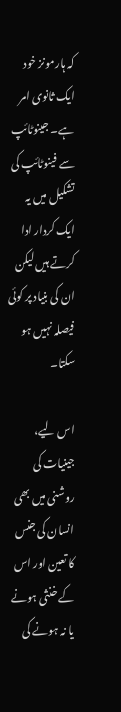کہ ہارمونز خود ایک ثانوی امر ہے۔ جینوٹائپ سے فینوٹائپ کی تشکیل میں یہ ایک کردار ادا کرتے ہیں لیکن ان کی بنیاد پر کوئی فیصلہ نہیں ہو سکتا۔

اس لیے، جینیات کی روشنی میں بھی انسان کی جنس کا تعین اور اس کے خنثی ہونے یا نہ ہونے کی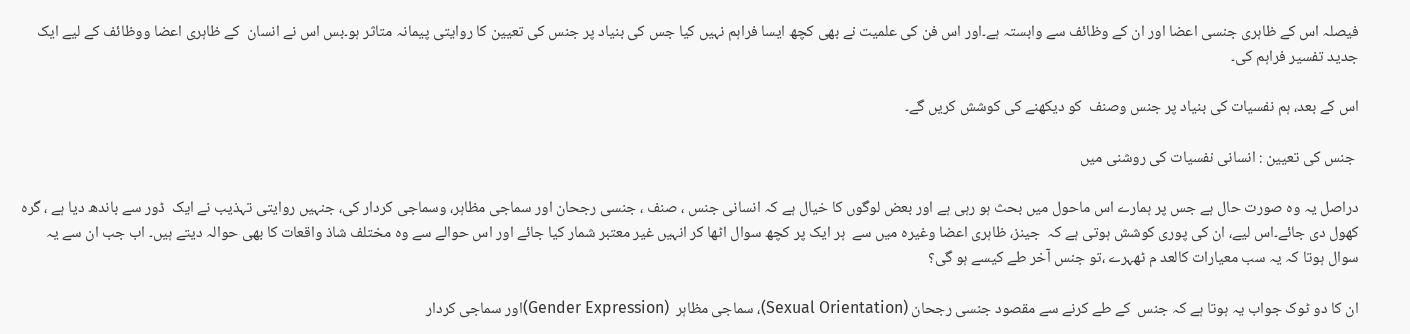فیصلہ اس کے ظاہری جنسی اعضا اور ان کے وظائف سے وابستہ ہے۔اور اس فن کی علمیت نے بھی کچھ ایسا فراہم نہیں کیا جس کی بنیاد پر جنس کی تعیین کا روایتی پیمانہ متاثر ہو۔بس اس نے انسان  کے ظاہری اعضا ووظائف کے لیے ایک جدید تفسیر فراہم کی۔

اس کے بعد، ہم نفسیات کی بنیاد پر جنس وصنف  کو دیکھنے کی کوشش کریں گے۔

 جنس کی تعیین : انسانی نفسیات کی روشنی میں

دراصل یہ وہ صورت حال ہے جس پر ہمارے اس ماحول میں بحث ہو رہی ہے اور بعض لوگوں کا خیال ہے کہ انسانی جنس ، صنف ، جنسی رجحان اور سماجی مظاہر، وسماجی کردار کی، جنہیں روایتی تہذیب نے ایک  ڈور سے باندھ دیا ہے ، گرہ کھول دی جائے۔اس لیے، ان کی پوری کوشش ہوتی ہے کہ  جینز، ظاہری اعضا وغیرہ میں سے  ہر ایک پر کچھ سوال اٹھا کر انہیں غیر معتبر شمار کیا جائے اور اس حوالے سے وہ مختلف شاذ واقعات کا بھی حوالہ دیتے ہیں۔ اب جب ان سے یہ سوال ہوتا کہ یہ سب معیارات کالعد م ٹھہرے ،تو جنس آخر طے کیسے ہو گی؟

ان کا دو ٹوک جواب یہ ہوتا ہے کہ جنس  کے طے کرنے سے مقصود جنسی رجحان (Sexual Orientation)، سماجی مظاہر  (Gender Expression)اور سماجی کردار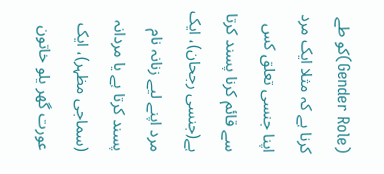(Gender Role)کو طے کرنا ہے کہ مثلا ایک مرد اپنا جنسی تعلق کس سے قائم کرنا پسند کرتا ہے(جنسی رجحان)، ایک مرد اپنے لیے زنانہ نام پسند کرتا ہے یا مردانہ (سماجی مظہر)، ایک عورت گھر یلو خاتون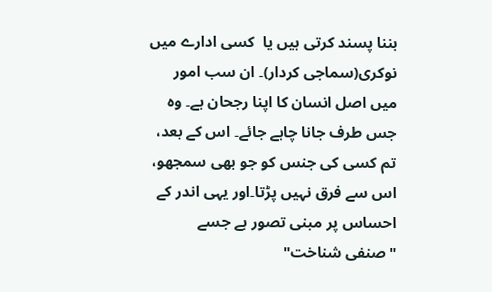بننا پسند کرتی ہیں یا  کسی ادارے میں نوکری(سماجی کردار)۔ ان سب امور میں اصل انسان کا اپنا رجحان ہے۔ وہ جس طرف جانا چاہے جائے۔ اس کے بعد، تم کسی کی جنس کو جو بھی سمجھو، اس سے فرق نہیں پڑتا۔اور یہی اندر کے احساس پر مبنی تصور ہے جسے "صنفی شناخت"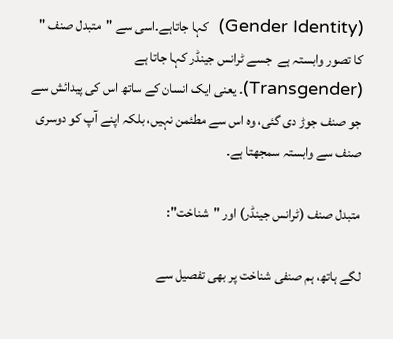(Gender Identity)  کہا جاتاہے۔اسی سے "متبدل صنف " کا تصور وابستہ ہے  جسے ٹرانس جینڈر کہا جاتا ہے (Transgender)۔ یعنی ایک انسان کے ساتھ اس کی پیدائش سے جو صنف جوڑ دی گئی، وہ اس سے مطئمن نہیں، بلکہ اپنے آپ کو دوسری صنف سے وابستہ سمجھتا ہے۔

متبدل صنف (ٹرانس جینڈر) اور "شناخت":

لگے ہاتھ، ہم صنفی شناخت پر بھی تفصیل سے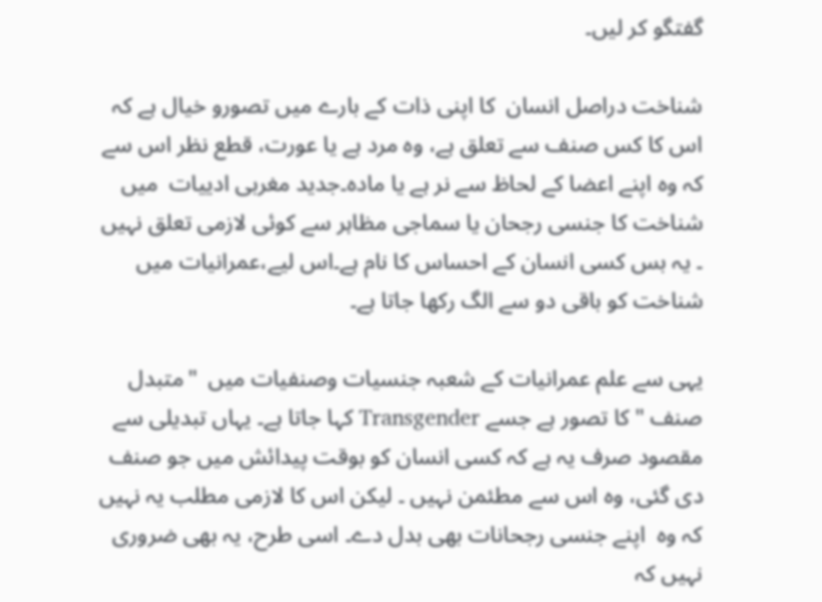گفتگو کر لیں۔

شناخت دراصل انسان  کا اپنی ذات کے بارے میں تصورو خیال ہے کہ اس کا کس صنف سے تعلق ہے، وہ مرد ہے یا عورت، قطع نظر اس سے کہ وہ اپنے اعضا کے لحاظ سے نر ہے یا مادہ۔جدید مغربی ادییات  میں شناخت کا جنسی رجحان یا سماجی مظاہر سے کوئی لازمی تعلق نہیں ۔ یہ بس کسی انسان کے احساس کا نام ہے۔اس لیے،عمرانیات میں شناخت کو باقی دو سے الگ رکھا جاتا ہے۔

یہی سے علم عمرانیات کے شعبہ جنسیات وصنفیات میں  "متبدل صنف " کا تصور ہے جسے Transgender کہا جاتا ہے۔ یہاں تبدیلی سے مقصود صرف یہ ہے کہ کسی انسان کو بوقت پیدائش میں جو صنف دی گئی، وہ اس سے مطئمن نہیں ۔ لیکن اس کا لازمی مطلب یہ نہیں کہ وہ  اپنے جنسی رجحانات بھی بدل دے۔ اسی طرح، یہ بھی ضروری نہیں کہ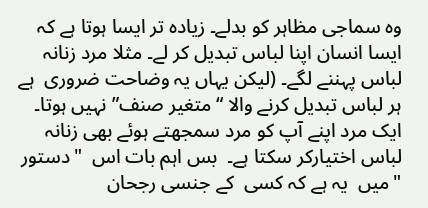وہ سماجی مظاہر کو بدلے۔ زیادہ تر ایسا ہوتا ہے کہ ایسا انسان اپنا لباس تبدیل کر لے۔ مثلا مرد زنانہ لباس پہننے لگے۔ (لیکن یہاں یہ وضاحت ضروری  ہے ہر لباس تبدیل کرنے والا “متغیر صنف” نہیں ہوتا۔ ایک مرد اپنے آپ کو مرد سمجھتے ہوئے بھی زنانہ لباس اختیارکر سکتا ہے۔  بس اہم بات اس  "دستور "میں  یہ ہے کہ کسی  کے جنسی رجحان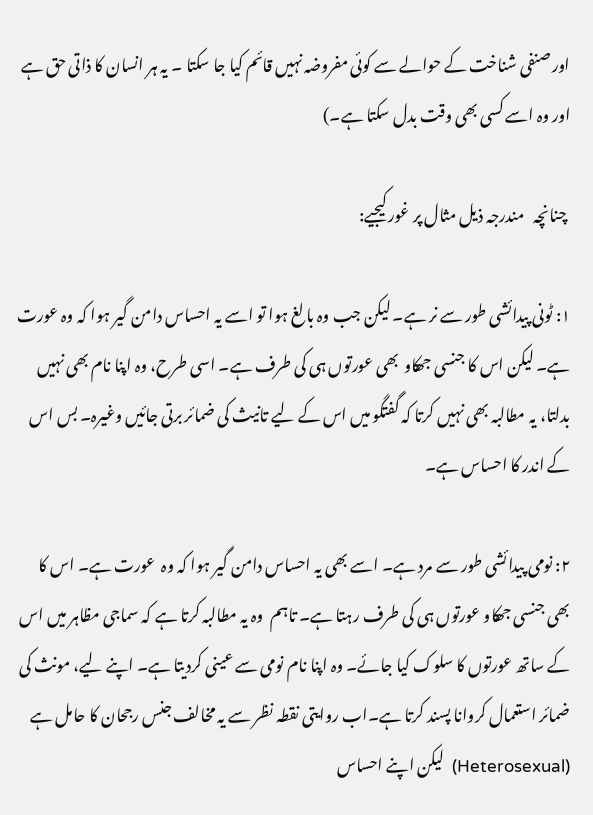اور صنفی شناخت کے حوالے سے کوئی مفروضہ نہیں قائم کیا جا سکتا ۔ یہ ہر انسان کا ذاتی حق ہے اور وہ اسے کسی بھی وقت بدل سکتا ہے۔)

 چنانچہ   مندرجہ ذیل مثال پر غور کیجیے:

۱: ٹونی پیدائشی طور سے نر ہے۔ لیکن جب وہ بالغ ہوا تو اسے یہ احساس دامن گیر ہوا کہ وہ عورت ہے۔ لیکن اس کا جنسی جھکاو  بھی عورتوں ہی کی طرف ہے۔ اسی طرح، وہ اپنا نام بھی نہیں بدلتا، یہ مطالبہ بھی نہیں کرتا کہ گفتگو میں اس کے لیے تانیث کی ضمائر برتی جائیں وغیرہ۔ بس اس کے اندر کا احساس ہے۔

۲: نومی پیدائشی طور سے مرد ہے۔ اسے بھی یہ احساس دامن گیر ہوا کہ وہ  عورت ہے۔ اس کا بھی جنسی جھکاو عورتوں ہی کی طرف رہتا ہے۔ تاہم  وہ یہ مطالبہ کرتا ہے کہ سماجی مظاہر میں اس کے ساتھ عورتوں کا سلوک کیا جائے۔ وہ اپنا نام نومی سے عینی کردیتا ہے۔ اپنے لیے، مونث کی ضمائر استعمال کروانا پسند کرتا ہے۔اب روایتی نقطہ نظر سے یہ مخالف جنس رجحان کا حامل ہے (Heterosexual)  لیکن اپنے احساس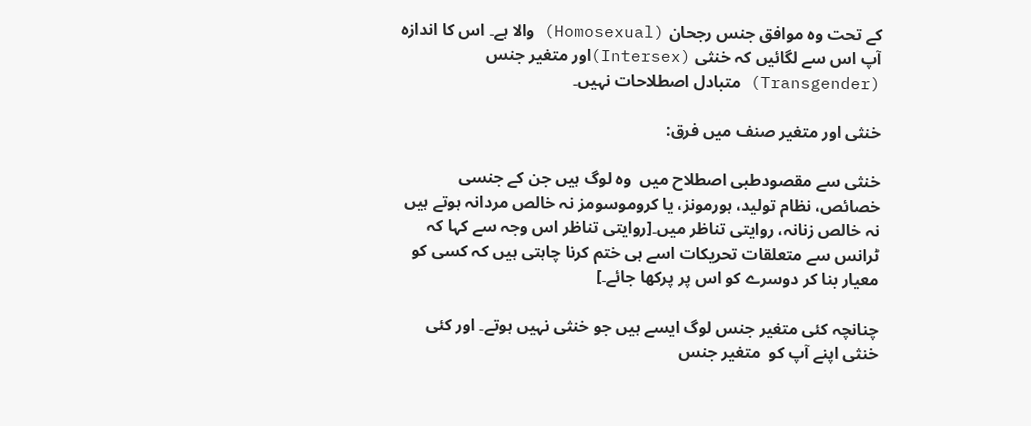کے تحت وہ موافق جنس رجحان (Homosexual) والا ہے۔ اس کا اندازہ آپ اس سے لگائیں کہ خنثی (Intersex)اور متغیر جنس (Transgender) متبادل اصطلاحات نہیں۔

خنثی اور متغیر صنف میں فرق:

خنثی سے مقصودطبی اصطلاح میں  وہ لوگ ہیں جن کے جنسی خصائص، نظام تولید، ہورمونز، یا کروموسومز نہ خالص مردانہ ہوتے ہیں نہ خالص زنانہ، روایتی تناظر میں۔[روایتی تناظر اس وجہ سے کہا کہ ٹرانس سے متعلقات تحریکات اسے ہی ختم کرنا چاہتی ہیں کہ کسی کو معیار بنا کر دوسرے کو اس پر پرکھا جائے۔]

چنانچہ کئی متغیر جنس لوگ ایسے ہیں جو خنثی نہیں ہوتے۔ اور کئی خنثی اپنے آپ کو  متغیر جنس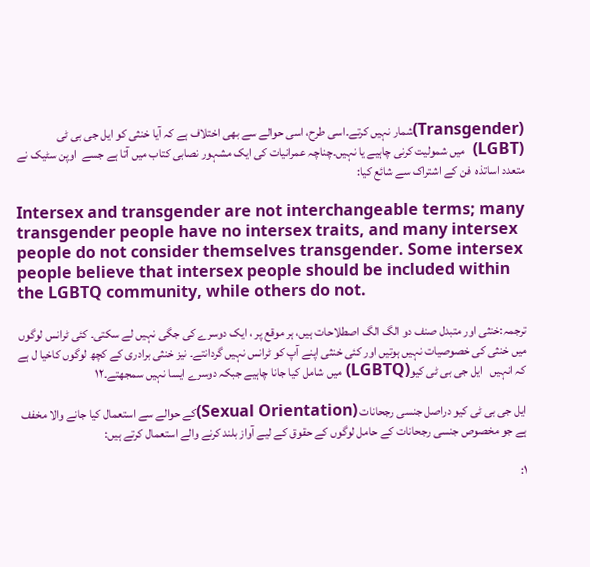(Transgender)شمار نہیں کرتے۔اسی طرح، اسی حوالے سے بھی اختلاف ہے کہ آیا خنثی کو ایل جی بی ٹی (LGBT)  میں شمولیت کرنی چاہیے یا نہیں۔چناچہ عمرانیات کی ایک مشہور نصابی کتاب میں آتا ہے جسے  اوپن سٹیک نے متعدد اساتذہ  فن کے اشتراک سے شائع کیا:

Intersex and transgender are not interchangeable terms; many transgender people have no intersex traits, and many intersex people do not consider themselves transgender. Some intersex people believe that intersex people should be included within the LGBTQ community, while others do not.

ترجمہ:خنثی اور متبدل صنف دو الگ الگ اصطلاحات ہیں، ہر موقع پر ، ایک دوسرے کی جگی نہیں لے سکتی۔ کئی ٹرانس لوگوں میں خنثی کی خصوصیات نہیں ہوتیں اور کئی خنثی اپنے آپ کو ٹرانس نہیں گردانتے۔ نیز خنثی برادری کے کچھ لوگوں کاخیا ل ہے کہ انہیں   ایل جی بی ٹی کیو(LGBTQ) میں شامل کیا جانا چاہیے جبکہ دوسرے ایسا نہیں سمجھتے۔۱۲

ایل جی بی ٹی کیو دراصل جنسی رجحانات (Sexual Orientation)کے حوالے سے استعمال کیا جانے والا مخفف ہے جو مخصوص جنسی رجحانات کے حامل لوگوں کے حقوق کے لیے آواز بلند کرنے والے استعمال کرتے ہیں:

۱: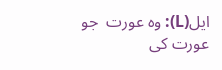ایل(L): وہ عورت  جو عورت کی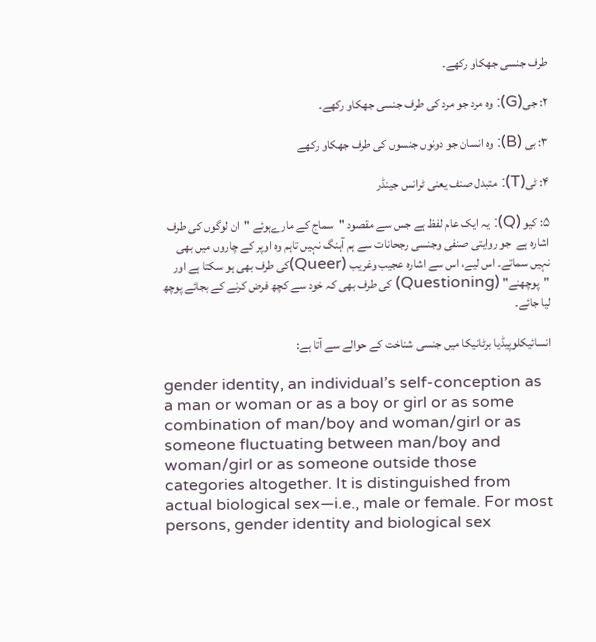طرف جنسی جھکاو رکھے۔

۲: جی(G): وہ مرد جو مرد کی طرف جنسی جھکاو رکھے۔

۳: بی (B): وہ انسان جو دونوں جنسوں کی طرف جھکاو رکھے

۴: ٹی(T): متبدل صنف یعنی ٹرانس جینڈر

۵: کیو (Q): یہ ایک عام لفظ ہے جس سے مقصود "سماج کے مارےہوئے "  ان لوگوں کی طرف اشارہ ہے  جو روایتی صنفی وجنسی رجحانات سے ہم آہنگ نہیں تاہم وہ اوپر کے چاروں میں بھی نہیں سماتے۔ اس لیے، اس سے اشارہ عجیب وغریب (Queer)کی طرف بھی ہو سکتا ہے اور "پوچھنے" (Questioning) کی طرف بھی کہ خود سے کچھ فرض کرنے کے بجائے پوچھ لیا جائے۔

انسائیکلوپیڈیا برٹانیکا میں جنسی شناخت کے حوالے سے آتا ہے:

gender identity, an individual’s self-conception as a man or woman or as a boy or girl or as some combination of man/boy and woman/girl or as someone fluctuating between man/boy and woman/girl or as someone outside those categories altogether. It is distinguished from actual biological sex—i.e., male or female. For most persons, gender identity and biological sex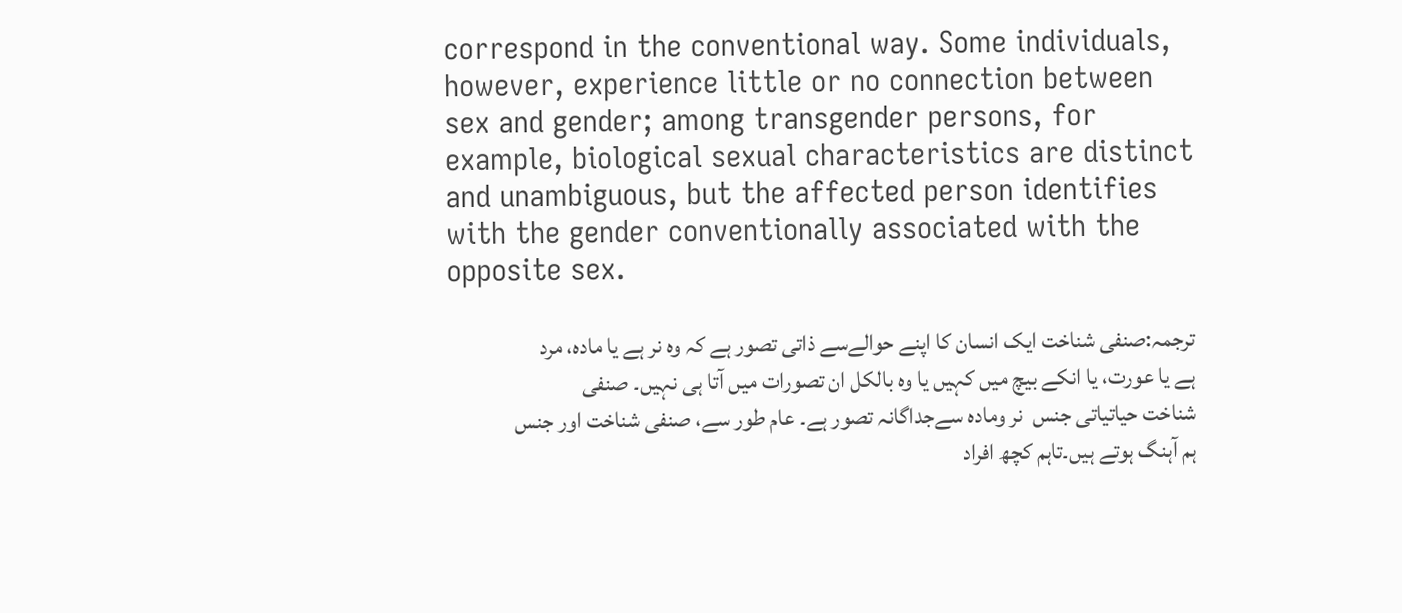correspond in the conventional way. Some individuals, however, experience little or no connection between sex and gender; among transgender persons, for example, biological sexual characteristics are distinct and unambiguous, but the affected person identifies with the gender conventionally associated with the opposite sex.

ترجمہ:صنفی شناخت ایک انسان کا اپنے حوالےسے ذاتی تصور ہے کہ وہ نر ہے یا مادہ، مرد ہے یا عورت، یا انکے بیچ میں کہیں یا وہ بالکل ان تصورات میں آتا ہی نہیں۔ صنفی شناخت حیاتیاتی جنس  نر ومادہ سےجداگانہ تصور ہے۔ عام طور سے، صنفی شناخت اور جنس  ہم آہنگ ہوتے ہیں۔تاہم کچھ افراد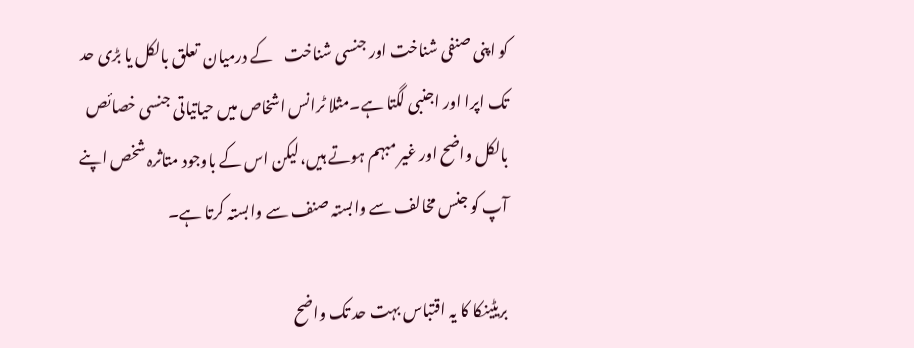کو اپنی صنفی شناخت اور جنسی شناخت    کے درمیان  تعلق بالکل یا بڑی حد تک اپرا اور اجنبی لگتا ہے۔مثلا ٹرانس اشخاص میں حیاتیاتی جنسی خصائص بالکل واضح اور غیر مبہم ہوتے ہیں، لیکن اس کے باوجود متاثرہ شخص اپنے آپ کو جنس مخالف سے وابستہ صنف سے وابستہ کرتا ہے۔

بریٹینکا کا یہ اقتباس بہت حد تک واضح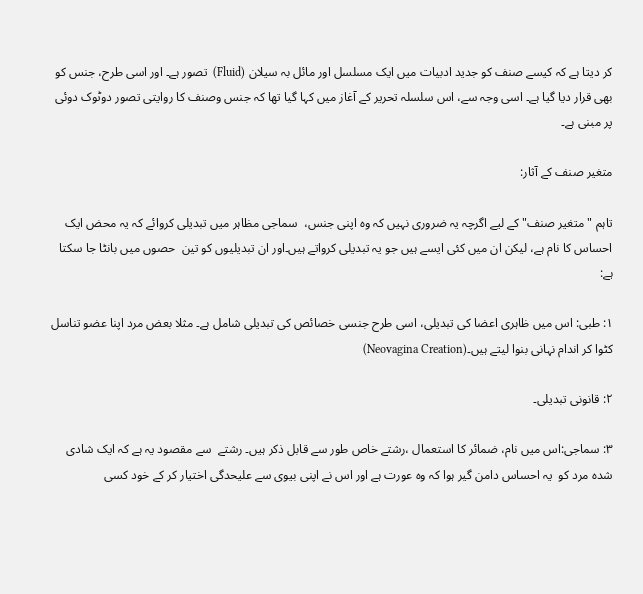کر دیتا ہے کہ کیسے صنف کو جدید ادبیات میں ایک مسلسل اور مائل بہ سیلان (Fluid)  تصور ہے۔ اور اسی طرح، جنس کو بھی قرار دیا گیا ہے۔ اسی وجہ سے، اس سلسلہ تحریر کے آغاز میں کہا گیا تھا کہ جنس وصنف کا روایتی تصور دوٹوک دوئی پر مبنی ہے۔

متغیر صنف کے آثار:

تاہم "متغیر صنف" کے لیے اگرچہ یہ ضروری نہیں کہ وہ اپنی جنس،  سماجی مظاہر میں تبدیلی کروائے کہ یہ محض ایک احساس کا نام ہے، لیکن ان میں کئی ایسے ہیں جو یہ تبدیلی کرواتے ہیں۔اور ان تبدیلیوں کو تین  حصوں میں بانٹا جا سکتا ہے:

۱: طبی: اس میں ظاہری اعضا کی تبدیلی، اسی طرح جنسی خصائص کی تبدیلی شامل ہے۔ مثلا بعض مرد اپنا عضو تناسل کٹوا کر اندام نہانی بنوا لیتے ہیں۔(Neovagina Creation)

۲: قانونی تبدیلی۔

۳: سماجی:اس میں نام، ضمائر کا استعمال ،رشتے خاص طور سے قابل ذکر ہیں۔ رشتے  سے مقصود یہ ہے کہ ایک شادی شدہ مرد کو  یہ احساس دامن گیر ہوا کہ وہ عورت ہے اور اس نے اپنی بیوی سے علیحدگی اختیار کر کے خود کسی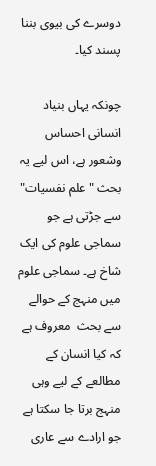دوسرے کی بیوی بننا پسند کیا۔

چونکہ یہاں بنیاد انسانی احساس وشعور ہے، اس لیے یہ بحث "علم نفسیات" سے جڑتی ہے جو سماجی علوم کی ایک شاخ ہے۔ سماجی علوم میں منہج کے حوالے سے بحث  معروف ہے کہ کیا انسان کے مطالعے کے لیے وہی منہج برتا جا سکتا ہے جو ارادے سے عاری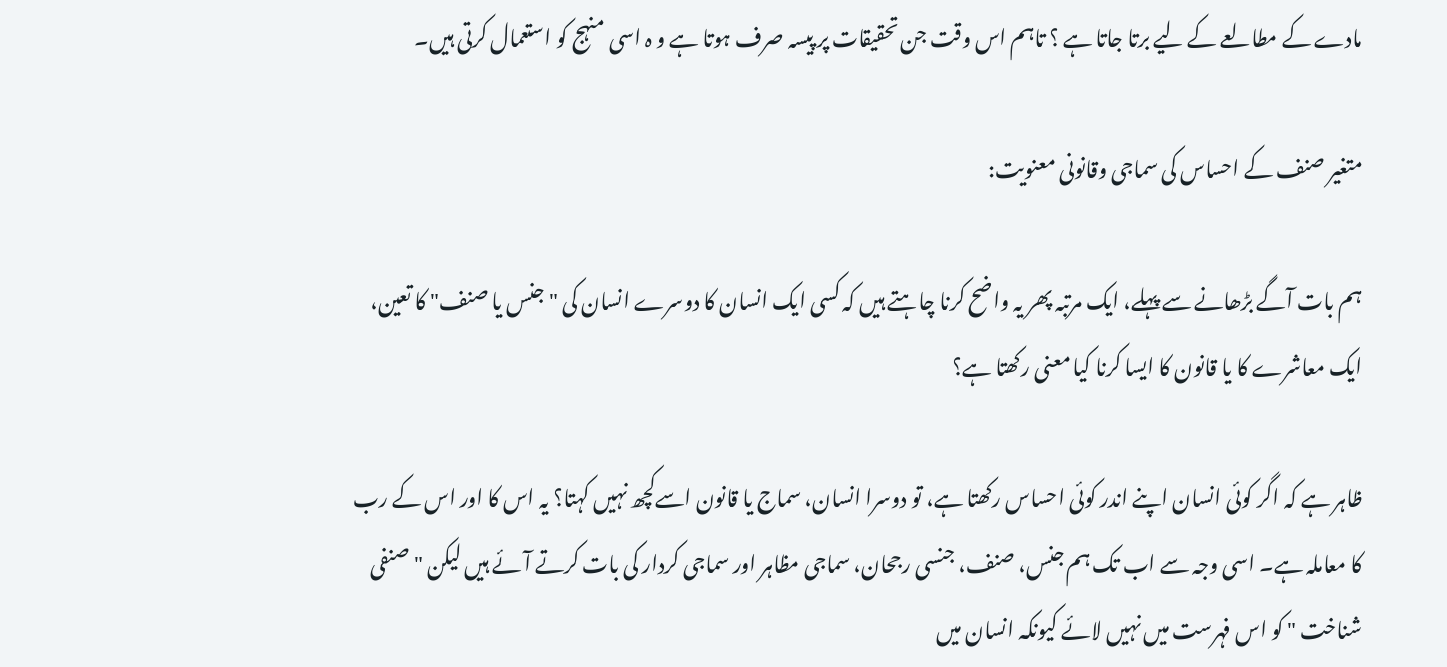مادے کے مطالعے کے لیے برتا جاتا ہے ؟ تاہم اس وقت جن تحقیقات پر پیسہ صرف ہوتا ہے و ہ اسی منہج کو استعمال کرتی ہیں۔

متغیر صنف کے احساس کی سماجی وقانونی معنویت:

ہم بات آگے بڑھانے سے پہلے، ایک مرتبہ پھر یہ واضح کرنا چاہتے ہیں کہ کسی ایک انسان کا دوسرے انسان کی "جنس یا صنف" کا تعین، ایک معاشرے کا یا قانون کا ایسا کرنا کیا معنی رکھتا ہے؟

ظاہر ہے کہ اگر کوئی انسان اپنے اندر کوئی احساس رکھتا ہے، تو دوسرا انسان، سماج یا قانون اسےکچھ نہیں کہتا؟ یہ اس کا اور اس کے رب کا معاملہ ہے۔ اسی وجہ سے اب تک ہم جنس، صنف، جنسی رجحان، سماجی مظاہر اور سماجی کردار کی بات کرتے آئے ہیں لیکن "صنفی شناخت " کو اس فہرست میں نہیں لائے کیونکہ انسان میں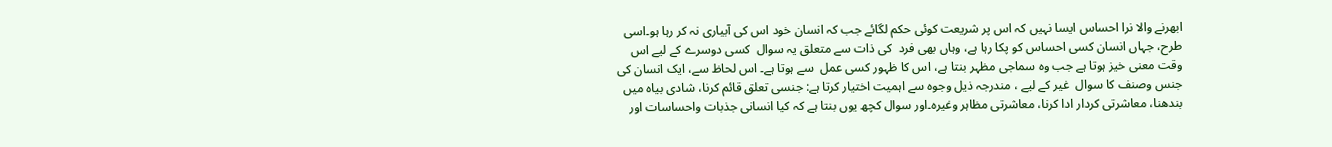ابھرنے والا نرا احساس ایسا نہیں کہ اس پر شریعت کوئی حکم لگائے جب کہ انسان خود اس کی آبیاری نہ کر رہا ہو۔اسی طرح، جہاں انسان کسی احساس کو پکا رہا ہے، وہاں بھی فرد  کی ذات سے متعلق یہ سوال  کسی دوسرے کے لیے اس  وقت معنی خیز ہوتا ہے جب وہ سماجی مظہر بنتا ہے، اس کا ظہور کسی عمل  سے ہوتا ہے۔ اس لحاظ سے، ایک انسان کی جنس وصنف کا سوال  غیر کے لیے ، مندرجہ ذیل وجوہ سے اہمیت اختیار کرتا ہے: جنسی تعلق قائم کرنا، شادی بیاہ میں بندھنا، معاشرتی کردار ادا کرنا، معاشرتی مظاہر وغیرہ۔اور سوال کچھ یوں بنتا ہے کہ کیا انسانی جذبات واحساسات اور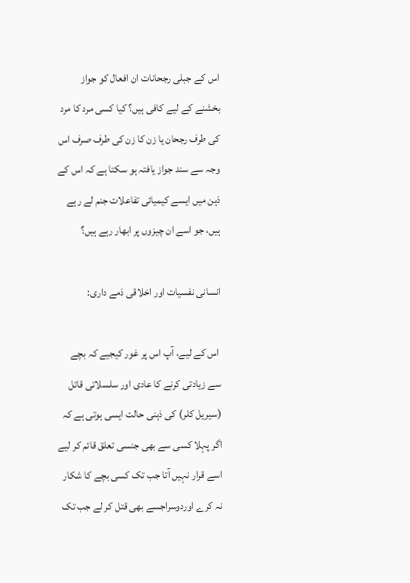اس کے جبلی رجحانات ان افعال کو جواز بخشنے کے لیے کافی ہیں؟ کیا کسی مرد کا مرد کی طرف رجحان یا زن کا زن کی طرف صرف اس وجہ سے سند جواز یافتہ ہو سکتا ہے کہ اس کے ذہن میں ایسے کیمیائی تفاعلات جنم لے رہے ہیں، جو اسے ان چیزوں پر ابھار رہے ہیں؟

انسانی نفسیات اور اخلاقی ذمے داری:

 اس کے لیے، آپ اس پر غور کیجیے کہ بچے سے زیادتی کرنے کا عادی اور سلسلاتی قاتل (سیریل کلر) کی ذہنی حالت ایسی ہوتی ہے کہ اگر پہلا کسی سے بھی جنسی تعلق قائم کر لیے اسے قرار نہیں آتا جب تک کسی بچے کا شکار نہ کرے اوردوسراجسے بھی قتل کر لے جب تک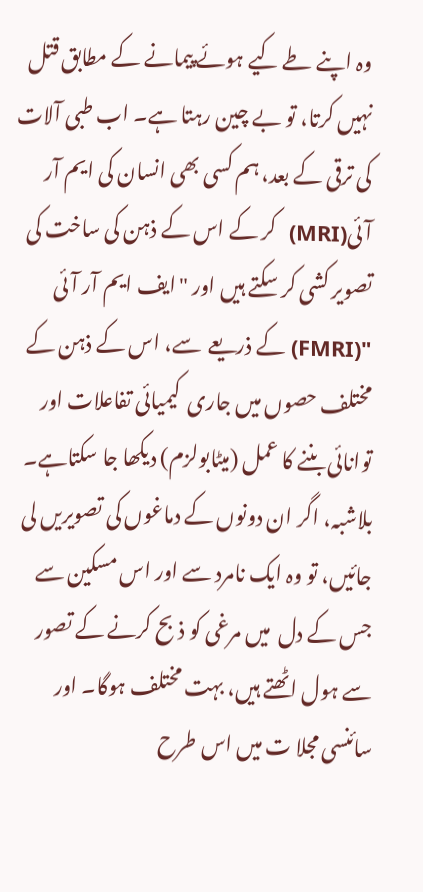وہ اپنے طے کیے ہوئے پیمانے کے مطابق قتل نہیں کرتا، تو بے چین رہتا ہے۔ اب طبی آلات کی ترقی کے بعد، ہم کسی بھی انسان کی ایم آر آئی(MRI)  کر کے اس کے ذہن کی ساخت کی تصویر کشی کر سکتے ہیں اور "ایف ایم آر آئی "(FMRI) کے ذریعے  سے، اس کے ذہن کے مختلف حصوں میں جاری  کیمیائی تفاعلات اور توانائی بننے کا عمل (میٹابولزم) دیکھا جا سکتاہے۔ بلاشبہ، اگر ان دونوں کے دماغوں کی تصویریں لی جائیں، تو وہ ایک نامرد سے اور اس مسکین سے جس کے دل  میں مرغی کو ذبح کرنے کے تصور سے ہول اٹھتے ہیں، بہت مختلف ہوگا۔ اور سائنسی مجلا ت میں اس طرح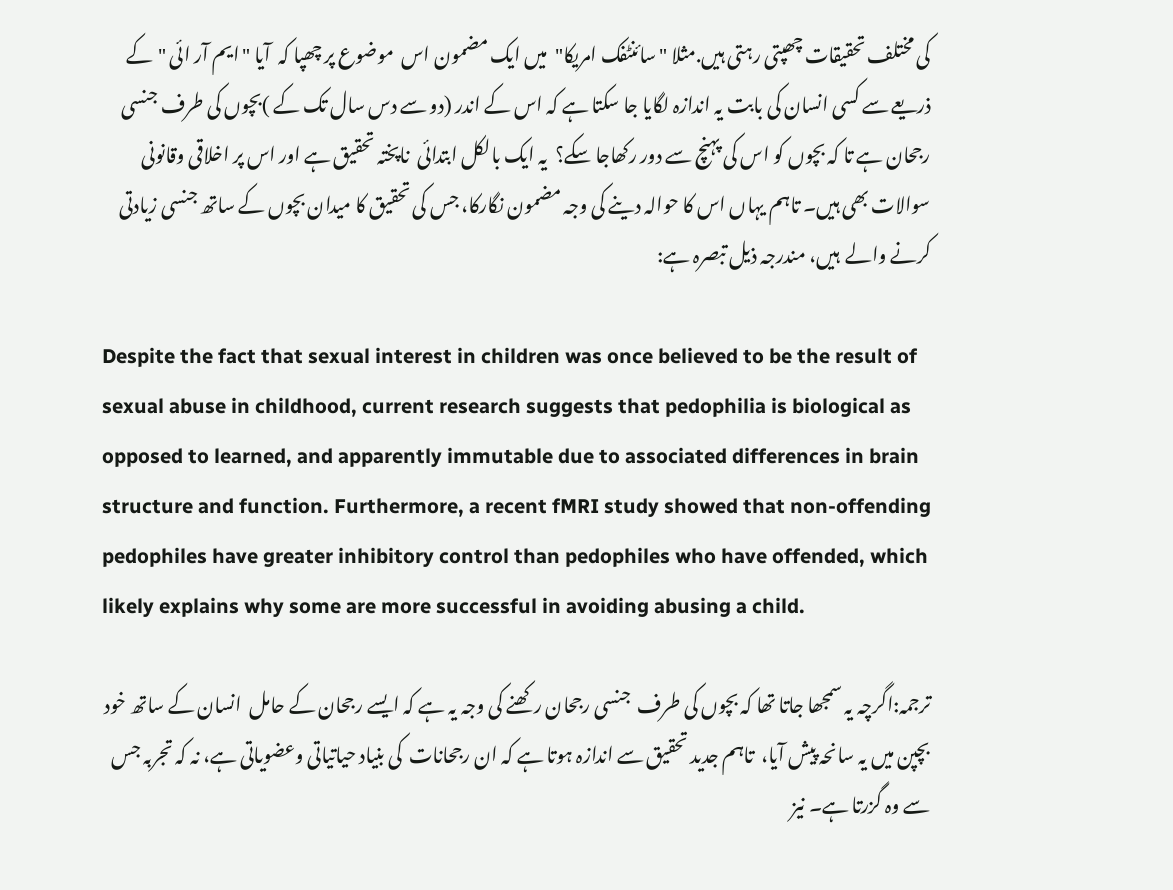کی مختلف تحقیقات چھپتی رہتی ہیں.مثلا "سائنٹفک امریکا"  میں ایک مضمون اس  موضوع پر چھپا کہ  آیا "ایم آر ائی "کے ذریعے سے کسی انسان کی بابت یہ اندازہ لگایا جا سکتا ہے کہ اس کے اندر (دو سے دس سال تک کے )بچوں کی طرف جنسی رجحان ہے تا کہ بچوں کو اس کی پہنچ سے دور رکھاجا سکے؟  یہ ایک بالکل ابتدائی  ناپختہ تحقیق ہے اور اس پر اخلاقی وقانونی سوالات بھی ہیں۔ تاہم یہاں اس کا حوالہ دینے کی وجہ مضمون نگارکا، جس کی تحقیق کا میدان بچوں کے ساتھ جنسی زیادتی کرنے والے  ہیں، مندرجہ ذیل تبصرہ ہے:

Despite the fact that sexual interest in children was once believed to be the result of sexual abuse in childhood, current research suggests that pedophilia is biological as opposed to learned, and apparently immutable due to associated differences in brain structure and function. Furthermore, a recent fMRI study showed that non-offending pedophiles have greater inhibitory control than pedophiles who have offended, which likely explains why some are more successful in avoiding abusing a child.

ترجمہ:اگرچہ یہ سمجھا جاتا تھا کہ بچوں کی طرف  جنسی رجحان رکھنے کی وجہ یہ ہے کہ ایسے رجحان کے حامل  انسان کے ساتھ خود بچپن میں یہ سانحہ پیش آیا،  تاہم جدید تحقیق سے اندازہ ہوتا ہے کہ ان رجحانات  کی بنیاد حیاتیاتی وعضویاتی ہے، نہ کہ تجربہ جس سے وہ گزرتا ہے۔ نیز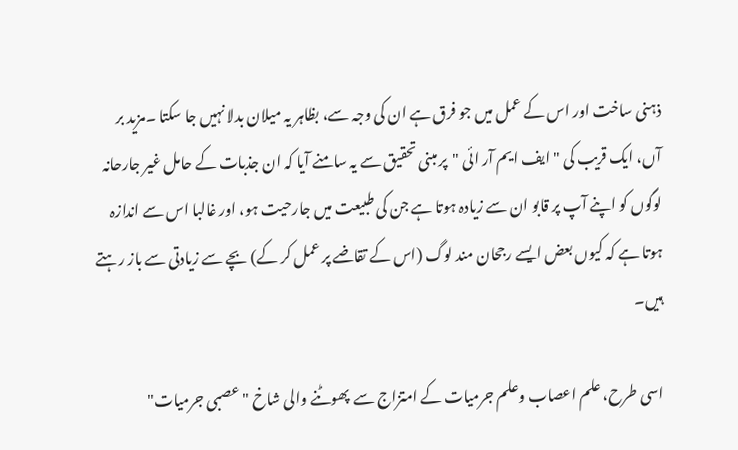ذہنی ساخت اور اس کے عمل میں جو فرق ہے ان کی وجہ سے، بظاہر یہ میلان بدلا نہیں جا سکتا ۔مزید بر آں، ایک قریب کی "ایف ایم آر ائی "پر مبنی تحقیق سے یہ سامنے آیا کہ ان جذبات کے حامل غیر جارحانہ   لوگوں کو اپنے آپ پر قابو ان سے زیادہ ہوتا ہے جن کی طبیعت میں جارحیت ہو، اور غالبا اس سے اندازہ ہوتا ہے کہ کیوں بعض ایسے رجحان مند لوگ (اس کے تقاضے پر عمل کر کے) بچے سے زیادتی سے باز رہتے ہیں۔

اسی طرح، علم اعصاب وعلم جرمیات کے امتزاج سے  پھوٹنے والی شاخ "عصبی جرمیات"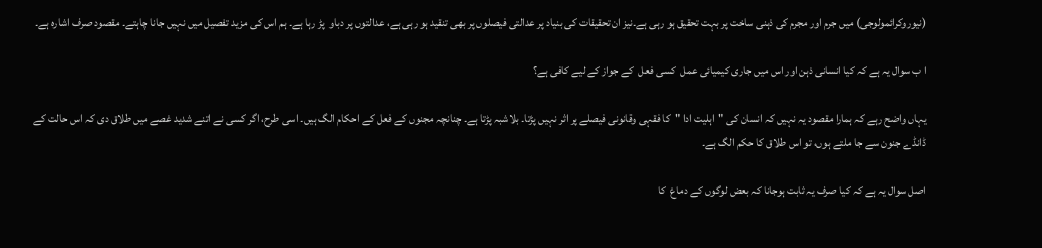(نیوروکرائمولوجی) میں جرم اور مجرم کی ذہنی ساخت پر بہت تحقیق ہو رہی ہے۔نیز ان تحقیقات کی بنیاد پر عدالتی فیصلوں پر بھی تنقید ہو رہی ہے، عدالتوں پر دباو  پڑ رہا ہے۔ ہم اس کی مزید تفصیل میں نہیں جانا چاہتے۔ مقصود صرف اشارہ ہے۔

ا ب سوال یہ ہے کہ کیا انسانی ذہن اور اس میں جاری کیمیائی عمل  کسی فعل  کے جواز کے لیے کافی ہے؟

یہاں واضح رہے کہ ہمارا مقصود یہ نہیں کہ انسان کی "اہلیت ادا "کا فقہی وقانونی فیصلے پر اثر نہیں پڑتا۔ بلاشبہ پڑتا ہے۔ چنانچہ مجنوں کے فعل کے احکام الگ ہیں۔ اسی طرح، اگر کسی نے اتنے شدید غصے میں طلاق دی کہ اس حالت کے ڈانڈے جنون سے جا ملتے ہوں، تو اس طلاق کا حکم الگ ہے۔

اصل سوال یہ ہے کہ کیا صرف یہ ثابت ہوجانا کہ بعض لوگوں کے دماغ  کا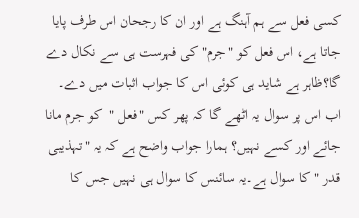کسی فعل سے ہم آہنگ ہے اور ان کا رجحان اس طرف پایا جاتا ہے، اس فعل کو "جرم" کی فہرست ہی سے نکال دے گا؟ظاہر ہے شاید ہی کوئی اس کا جواب اثبات میں دے۔ اب اس پر سوال یہ اٹھے گا کہ پھر کس "فعل "  کو جرم مانا جائے اور کسے نہیں؟ ہمارا جواب واضح ہے کہ یہ "تہذیبی قدر " کا سوال ہے۔یہ سائنس کا سوال ہی نہیں جس کا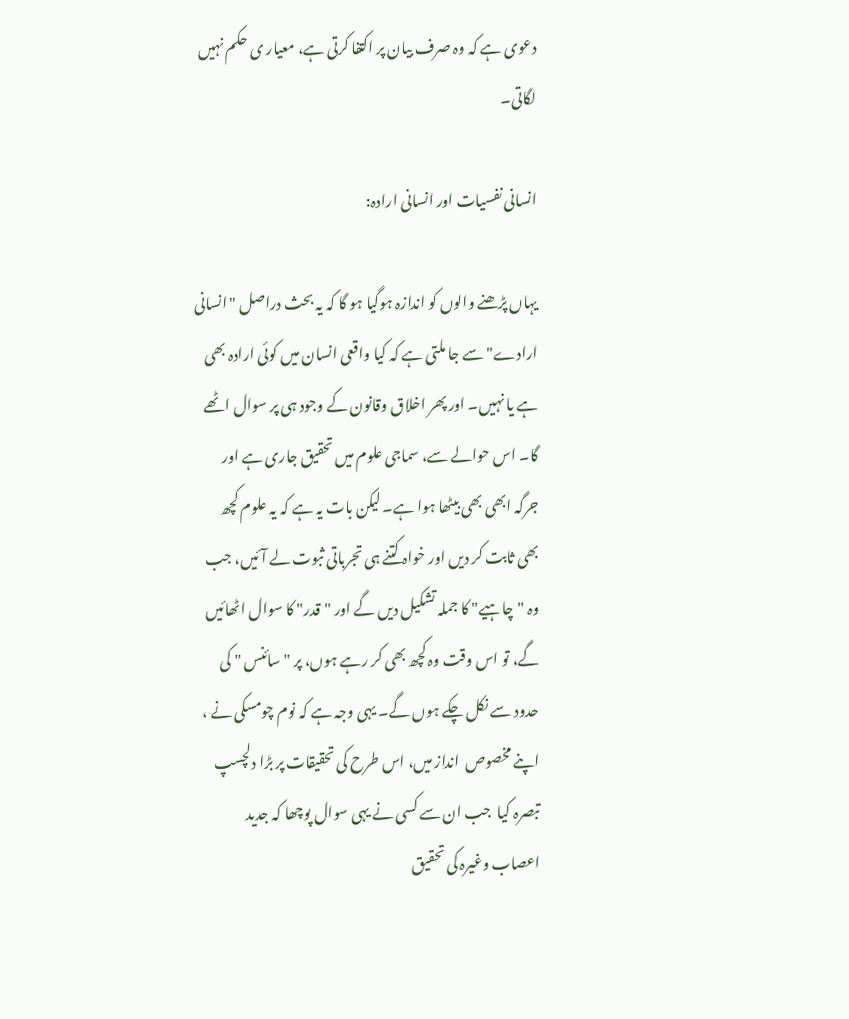دعوی ہے کہ وہ صرف بیان پر اکتفا کرتی ہے، معیار ی حکم نہیں لگاتی۔

انسانی نفسیات اور انسانی ارادہ:

یہاں پڑھنے والوں کو اندازہ ہوگیا ہو گا کہ یہ بحث دراصل "انسانی ارادے" سے جا ملتی ہے کہ کیا واقعی انسان میں کوئی ارادہ بھی ہے یا نہیں۔ اور پھر اخلاق وقانون کے وجود ہی پر سوال اٹھے گا۔ اس حوالے سے، سماجی علوم میں تحقیق جاری ہے اور جرگہ ابھی بھی بیٹھا ہوا ہے۔ لیکن بات یہ ہے کہ یہ علوم کچھ بھی ثابت کر دیں اور خواہ کتنے ہی تجرباتی ثبوت لے آئیں، جب وہ "چاہیے" کا جملہ تشکیل دیں گے اور "قدر" کا سوال اٹھائیں گے، تو اس وقت وہ کچھ بھی کر رہے ہوں، پر "سائنس " کی حدود سے نکل چکے ہوں گے۔ یہی وجہ ہے کہ نوم چومسکی نے ، اپنے مخصوص  انداز میں، اس طرح کی تحقیقات پر بڑا دلچسپ تبصرہ کیا  جب ان سے کسی نے یہی سوال پوچھا کہ جدید اعصاب وغیرہ کی تحقیق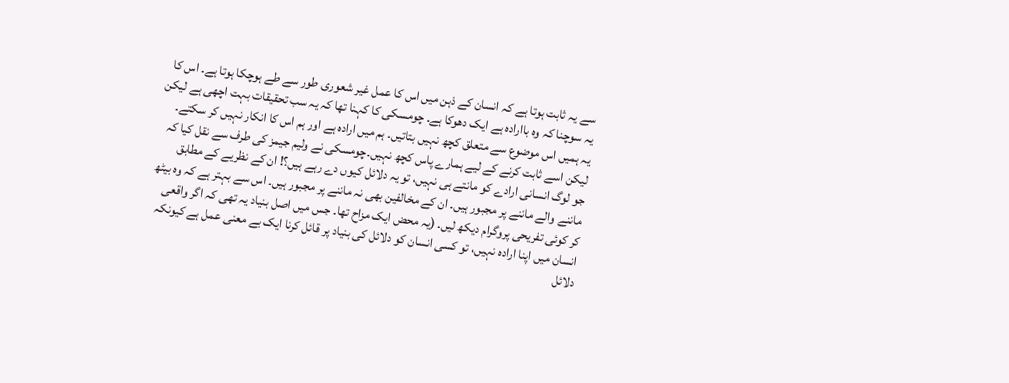سے یہ ثابت ہوتا ہے کہ انسان کے ذہن میں اس کا عمل غیر شعوری طور سے طے ہوچکا ہوتا ہے۔ اس کا یہ سوچنا کہ وہ باارادہ ہے ایک دھوکا ہے۔ چومسکی کا کہنا تھا کہ یہ سب تحقیقات بہت اچھی ہے لیکن یہ ہمیں اس موضوع سے متعلق کچھ نہیں بتاتیں۔ ہم میں ارادہ ہے اور ہم اس کا انکار نہیں کر سکتے۔ لیکن اسے ثابت کرنے کے لیے ہمارے پاس کچھ نہیں۔چومسکی نے ولیم جیمز کی طرف سے نقل کیا کہ جو لوگ انسانی ارادے کو مانتے ہی نہیں، تو یہ دلائل کیوں دے رہے ہیں؟! ان کے نظریے کے مطابق ماننے والے ماننے پر مجبور ہیں۔ ان کے مخالفین بھی نہ ماننے پر مجبور ہیں۔ اس سے بہتر ہے کہ وہ بیٹھ کر کوئی تفریحی پروگرام دیکھ لیں۔ (یہ محض ایک مزاح تھا۔ جس میں اصل بنیاد یہ تھی کہ اگر واقعی انسان میں اپنا ارادہ نہیں، تو کسی انسان کو دلائل کی بنیاد پر قائل کرنا ایک بے معنی عمل ہے کیونکہ دلائل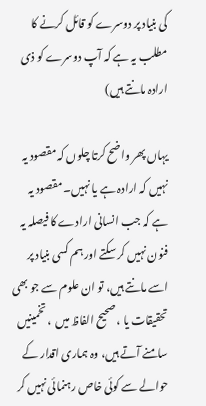کی بنیاد پر دوسرے کو قائل کرنے کا مطلب یہ ہے کہ آپ دوسرے کو ذی ارادہ مانتے ہیں)

یہاں پھر واضح کرتا چلوں کہ مقصود یہ نہیں کہ ارادہ ہے یا نہیں۔ مقصود یہ ہے کہ جب انسانی ارادے کا فیصلہ یہ فنون نہیں کر سکتے اور ہم کسی بنیاد پر اسے مانتے ہیں، تو ان علوم سے جو بھی تحقیقات یا ، صحیح الفاظ میں  ، تخمینیں سامنے آتے ہیں، وہ ہماری اقدار کے حوالے سے کوئی خاص رہنمائی نہیں کر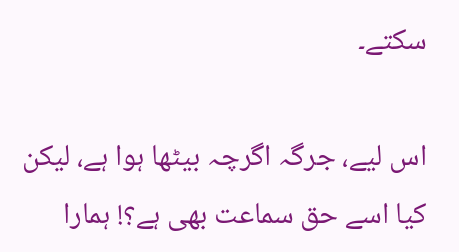سکتے۔

اس لیے، جرگہ اگرچہ بیٹھا ہوا ہے، لیکن کیا اسے حق سماعت بھی ہے؟! ہمارا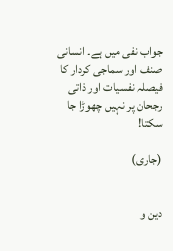جواب نفی میں ہے۔ انسانی صنف اور سماجی کردار کا فیصلہ نفسیات اور ذاتی رجحان پر نہیں چھوڑا جا سکتا!

(جاری)


دین و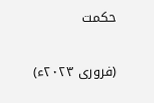حکمت

(فروری ۲۰۲۳ء)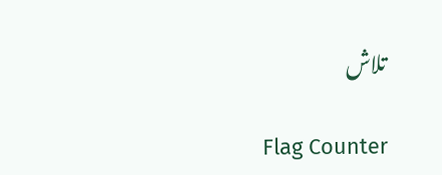تلاش

Flag Counter